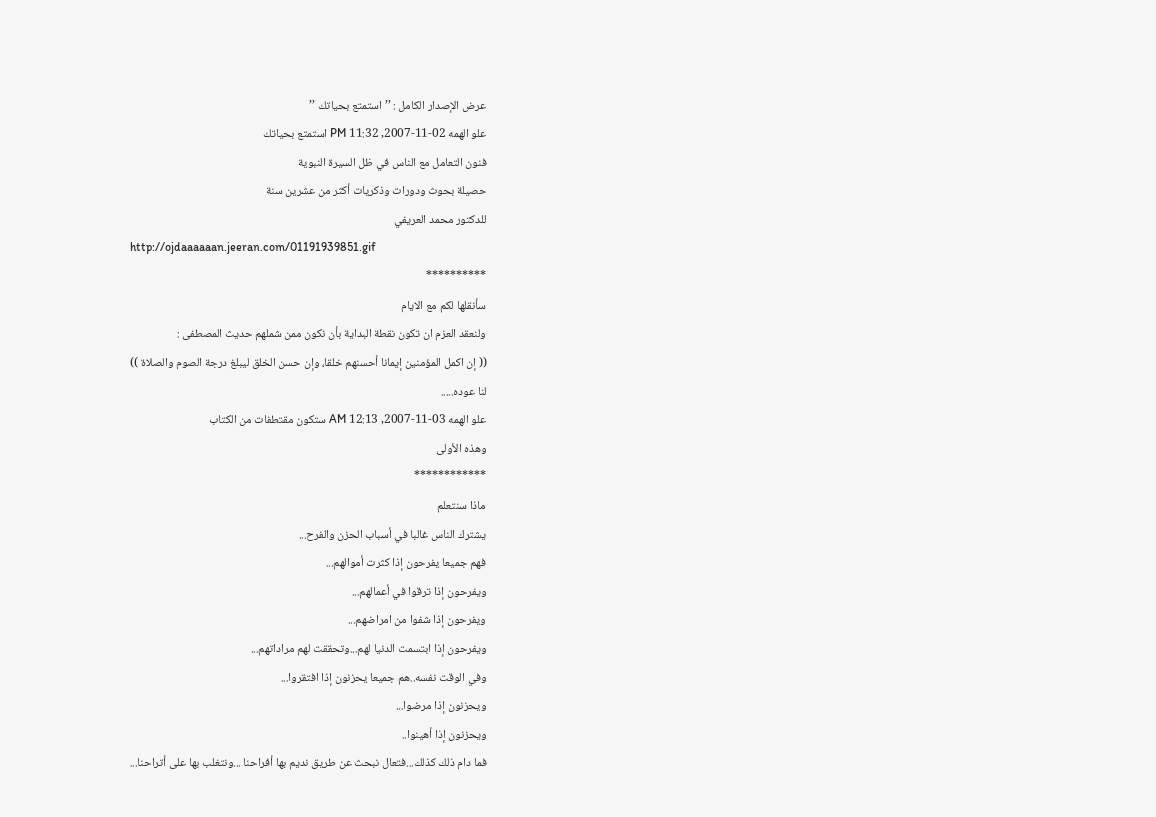عرض الإصدار الكامل : ’’ استمتع بحياتك ’’
علو الهمه 02-11-2007, 11:32 PM استمتع بحياتك
فنون التعامل مع الناس في ظل السيرة النبوية
حصيلة بحوث ودورات وذكريات أكثر من عشرين سنة
للدكتور محمد العريفي
http://ojdaaaaaan.jeeran.com/01191939851.gif
**********
سأنقلها لكم مع الايام
ولنعقد العزم ان تكون نقطة البداية بأن نكون ممن شملهم حديث المصطفى :
(( إن اكمل المؤمنين إيمانا أحسنهم خلقا، وإن حسن الخلق ليبلغ درجة الصوم والصلاة ))
لنا عوده.....
علو الهمه 03-11-2007, 12:13 AM ستكون مقتطفات من الكتاب
وهذه الأولى
************
ماذا سنتعلم
يشترك الناس غالبا في أسباب الحزن والفرح...
فهم جميعا يفرحون إذا كثرت أموالهم...
ويفرحون إذا ترقوا في أعمالهم...
ويفرحون إذا شفوا من امراضهم...
ويفرحون إذا ابتسمت الدنيا لهم...وتحققت لهم مراداتهم...
وفي الوقت نفسه..هم جميعا يحزنون إذا افتقروا...
ويحزنون إذا مرضوا...
ويحزنون إذا أهينوا..
فما دام ذلك كذلك...فتعال نبحث عن طريق نديم بها أفراحنا ...ونتغلب بها على أتراحنا...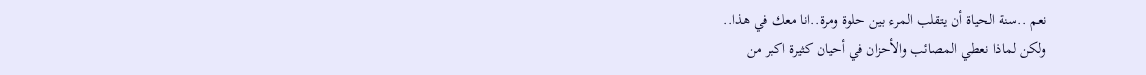نعم ..سنة الحياة أن يتقلب المرء بين حلوة ومرة..انا معك في هذا..
ولكن لماذا نعطي المصائب والأحزان في أحيان كثيرة اكبر من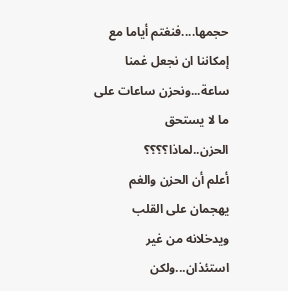حجمها....فنغتم أياما مع إمكاننا ان نجعل غمنا ساعة...ونحزن ساعات على ما لا يستحق الحزن..لماذا؟؟؟؟
أعلم أن الحزن والغم يهجمان على القلب ويدخلانه من غير استئذان...ولكن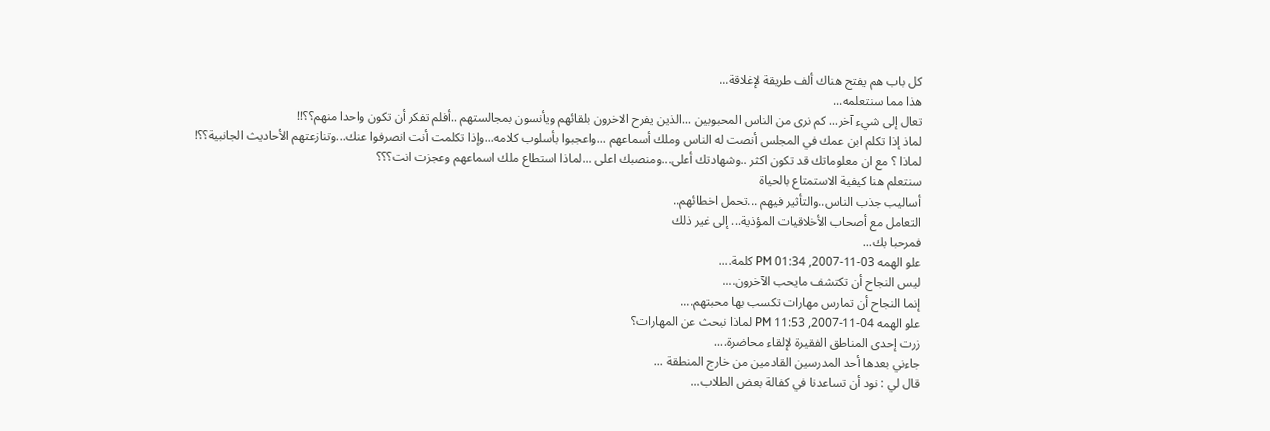كل باب هم يفتح هناك ألف طريقة لإغلاقة...
هذا مما سنتعلمه...
تعال إلى شيء آخر... كم نرى من الناس المحبوبين ...الذين يفرح الاخرون بلقائهم ويأنسون بمجالستهم ..أفلم تفكر أن تكون واحدا منهم؟؟!!
لماذ إذا تكلم ابن عمك في المجلس أنصت له الناس وملك أسماعهم ...واعجبوا بأسلوب كلامه...وإذا تكلمت أنت انصرفوا عنك...وتنازعتهم الأحاديث الجانبية؟؟!
لماذا ؟ مع ان معلوماتك قد تكون اكثر ..وشهادتك أعلى...ومنصبك اعلى ...لماذا استطاع ملك اسماعهم وعجزت انت؟؟؟
سنتعلم هنا كيفية الاستمتاع بالحياة
أساليب جذب الناس..والتأثير فيهم ...تحمل اخطائهم..
التعامل مع أصحاب الأخلاقيات المؤذية... إلى غير ذلك
فمرحبا بك...
علو الهمه 03-11-2007, 01:34 PM كلمة....
ليس النجاح أن تكتشف مايحب الآخرون....
إنما النجاح أن تمارس مهارات تكسب بها محبتهم....
علو الهمه 04-11-2007, 11:53 PM لماذا نبحث عن المهارات؟
زرت إحدى المناطق الفقيرة لإلقاء محاضرة....
جاءني بعدها أحد المدرسين القادمين من خارج المنطقة ...
قال لي : نود أن تساعدنا في كفالة بعض الطلاب...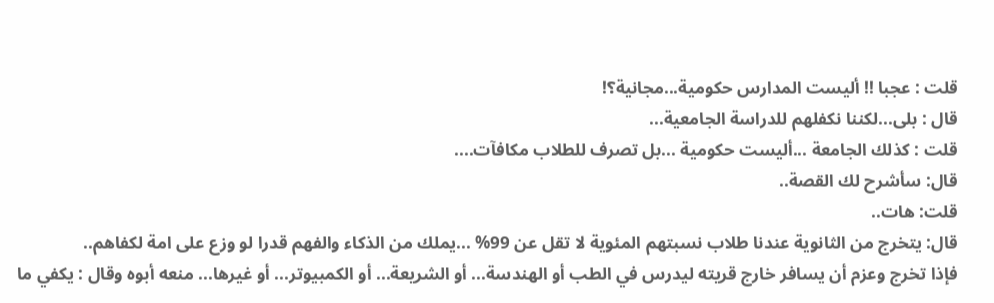قلت : عجبا !! أليست المدارس حكومية...مجانية؟!
قال : بلى...لكننا نكفلهم للدراسة الجامعية...
قلت : كذلك الجامعة ...أليست حكومية ...بل تصرف للطلاب مكافآت....
قال: سأشرح لك القصة..
قلت: هات..
قال: يتخرج من الثانوية عندنا طلاب نسبتهم المئوية لا تقل عن 99% ...يملك من الذكاء والفهم قدرا لو وزع على امة لكفاهم..
فإذا تخرج وعزم أن يسافر خارج قريته ليدرس في الطب أو الهندسة... أو الشريعة... أو الكمبيوتر... أو غيرها... منعه أبوه وقال : يكفي ما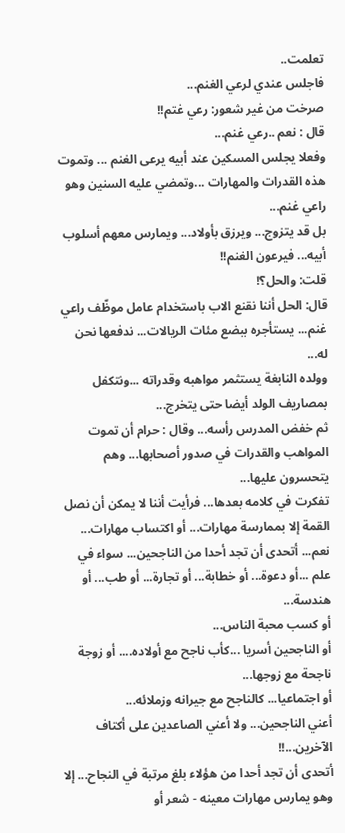تعلمت..
فاجلس عندي لرعي الغنم...
صرخت من غير شعور: رعي غتم!!
قال : نعم ..رعي غنم...
وفعلا يجلس المسكين عند أبيه يرعى الغنم ... وتموت هذه القدرات والمهارات ...وتمضي عليه السنين وهو راعي غنم...
بل قد يتزوج... ويرزق بأولاد... ويمارس معهم أسلوب أبيه... فيرعون الغنم!!
قلت: والحل؟!
قال: الحل أننا نقنع الاب باستخدام عامل موظّف راعي غنم... يستأجره ببضع مئات الريالات... ندفعها نحن له...
وولده النابغة يستثمر مواهبه وقدراته ...ونتكفل بمصاريف الولد أيضا حتى يتخرج...
ثم خفض المدرس رأسه... وقال : حرام أن تموت المواهب والقدرات في صدور أصحابها... وهم يتحسرون عليها...
تفكرت في كلامه بعدها... فرأيت أننا لا يمكن أن نصل القمة إلا بممارسة مهارات... أو اكتساب مهارات...
نعم... أتحدى أن تجد أحدا من الناجحين... سواء في علم ...أو دعوة... أو خطابة... أو تجارة... أو طب... أو هندسة...
أو كسب محبة الناس...
أو الناجحين أسريا ...كأب ناجح مع أولاده.... أو زوجة ناجحة مع زوجها...
أو اجتماعيا... كالناجح مع جيرانه وزملائه...
أعني الناجحين... ولا أعني الصاعدين على أكتاف الآخرين...!!
أتحدى أن تجد أحدا من هؤلاء بلغ مرتبة في النجاح... إلا وهو يمارس مهارات معينه - شعر أو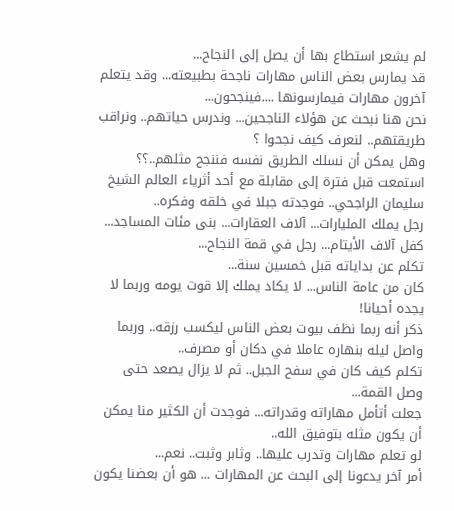لم يشعر استطاع بها أن يصل إلى النجاح...
قد يمارس بعض الناس مهارات ناجحة بطبيعته... وقد يتعلم آخرون مهارات فيمارسونها ....فينجحون...
نحن هنا نبحث عن هؤلاء الناجحين... وندرس حياتهم.. ونراقب طريقتهم.. لنعرف كيف نجحوا ؟
وهل يمكن أن نسلك الطريق نفسه فننجح مثلهم..؟؟
استمعت قبل فترة إلى مقابلة مع أحد أثرياء العالم الشيخ سليمان الراجحي.. فوجدته جبلا في خلقه وفكره..
رجل يملك المليارات... آلاف العقارات... بنى مئات المساجد... كفل آلاف الأيتام... رجل في قمة النجاح...
تكلم عن بداياته قبل خمسين سنة...
كان من عامة الناس... لا يكاد يملك إلا قوت يومه وربما لا يجده أحيانا!
ذكر أنه ربما نظف بيوت بعض الناس ليكسب رزقه.. وربما واصل ليله بنهاره عاملا في دكان أو مصرف..
تكلم كيف كان في سفح الجبل.. ثم لا يزال يصعد حتى وصل القمة...
جعلت أتأمل مهاراته وقدراته... فوجدت أن الكثير منا يمكن أن يكون مثله بتوفيق الله..
لو تعلم مهارات وتدرب عليها.. وثابر وثبت.. نعم...
أمر آخر يدعونا إلى البحث عن المهارات ... هو أن بعضنا يكون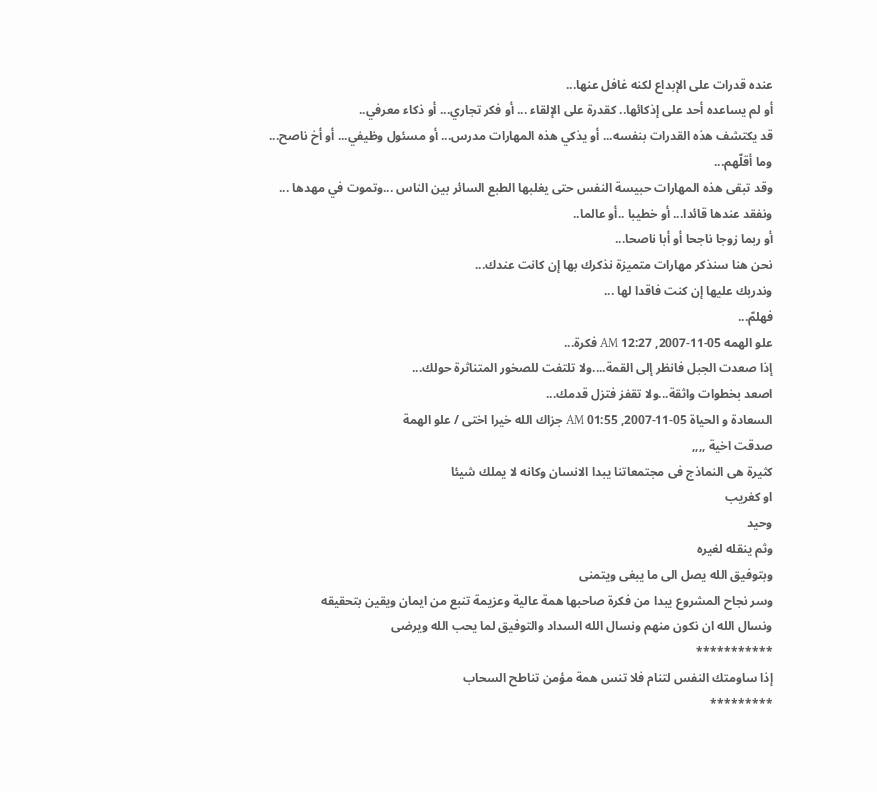عنده قدرات على الإبداع لكنه غافل عنها...
أو لم يساعده أحد على إذكائها.. كقدرة على الإلقاء ... أو فكر تجاري... أو ذكاء معرفي..
قد يكتشف هذه القدرات بنفسه... أو يذكي هذه المهارات مدرس... أو مسئول وظيفي... أو أخ ناصح...
وما أقلّهم...
وقد تبقى هذه المهارات حبيسة النفس حتى يغلبها الطبع السائر بين الناس ...وتموت في مهدها ...
ونفقد عندها قائدا... أو خطيبا ..أو عالما..
أو ربما زوجا ناجحا أو أبا ناصحا...
نحن هنا سنذكر مهارات متميزة نذكرك بها إن كانت عندك...
وندربك عليها إن كنت فاقدا لها ...
فهلمّ...
علو الهمه 05-11-2007, 12:27 AM فكرة...
إذا صعدت الجبل فانظر إلى القمة....ولا تلتفت للصخور المتناثرة حولك...
اصعد بخطوات واثقة...ولا تقفز فتزل قدمك...
السعادة و الحياة 05-11-2007, 01:55 AM جزاك الله خيرا اختى / علو الهمة
صدقت اخية ,,,,
كثيرة هى النماذج فى مجتمعاتنا يبدا الانسان وكانه لا يملك شيئا
او كغريب
وحيد
وثم ينقله لغيره
وبتوفيق الله يصل الى ما يبغى ويتمنى
وسر نجاح المشروع يبدا من فكرة صاحبها همة عالية وعزيمة تنبع من ايمان ويقين بتحقيقه
ونسال الله ان نكون منهم ونسال الله السداد والتوفيق لما يحب الله ويرضى
***********
إذا ساومتك النفس لتنام فلا تنس همة مؤمن تناطح السحاب
*********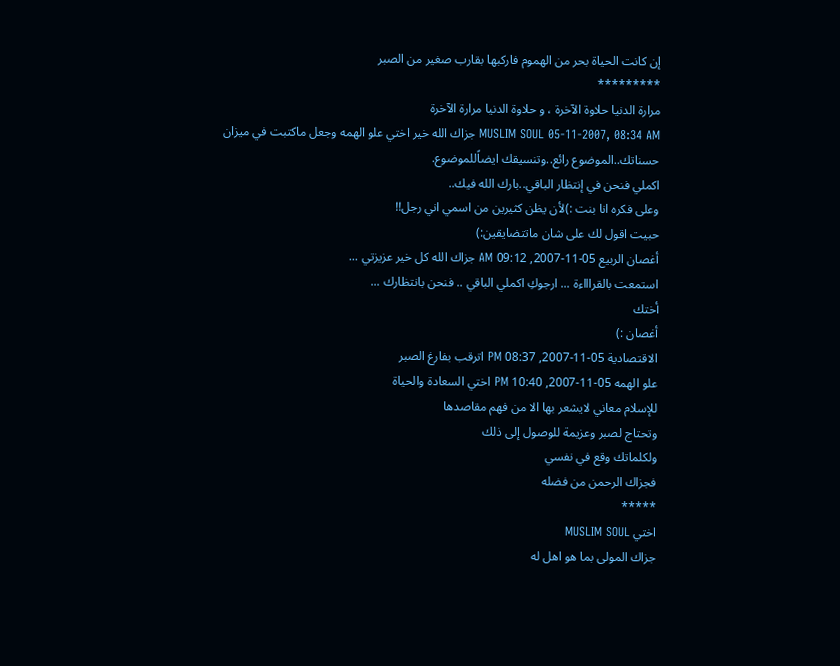إن كانت الحياة بحر من الهموم فاركبها بقارب صغير من الصبر
*********
مرارة الدنيا حلاوة الآخرة ، و حلاوة الدنيا مرارة الآخرة
MUSLIM SOUL 05-11-2007, 08:34 AM جزاك الله خير اختي علو الهمه وجعل ماكتبت في ميزان حسناتك..الموضوع رائع..وتنسيقك ايضاًللموضوع.
اكملي فنحن في إنتظار الباقي..بارك الله فيك..
وعلى فكره انا بنت :)لأن يظن كثيرين من اسمي اني رجل!!
حبيت اقول لك على شان ماتتضايقين:)
أغصان الربيع 05-11-2007, 09:12 AM جزاك الله كل خير عزيزتي ...
استمعت بالقراااءة ... ارجوكِ اكملي الباقي .. فنحن بانتظارك ...
أختك
أغصان :)
الاقتصادية 05-11-2007, 08:37 PM اترقب بفارغ الصبر
علو الهمه 05-11-2007, 10:40 PM اختي السعادة والحياة
للإسلام معاني لايشعر بها الا من فهم مقاصدها
وتحتاج لصبر وعزيمة للوصول إلى ذلك
ولكلماتك وقع في نفسي
فجزاك الرحمن من فضله
*****
اختي MUSLIM SOUL
جزاك المولى بما هو اهل له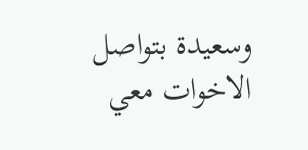وسعيدة بتواصل الاخوات معي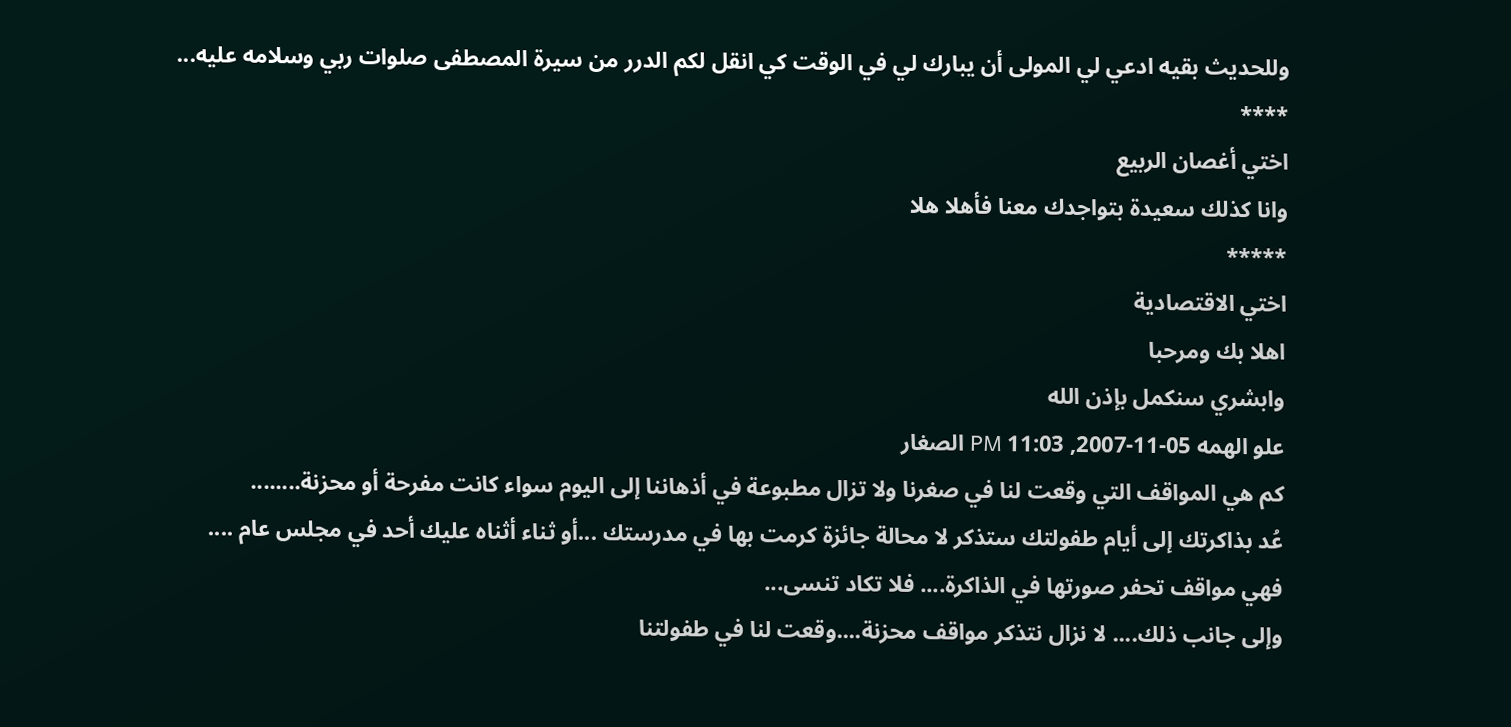وللحديث بقيه ادعي لي المولى أن يبارك لي في الوقت كي انقل لكم الدرر من سيرة المصطفى صلوات ربي وسلامه عليه...
****
اختي أغصان الربيع
وانا كذلك سعيدة بتواجدك معنا فأهلا هلا
*****
اختي الاقتصادية
اهلا بك ومرحبا
وابشري سنكمل بإذن الله
علو الهمه 05-11-2007, 11:03 PM الصغار
كم هي المواقف التي وقعت لنا في صغرنا ولا تزال مطبوعة في أذهاننا إلى اليوم سواء كانت مفرحة أو محزنة........
عُد بذاكرتك إلى أيام طفولتك ستذكر لا محالة جائزة كرمت بها في مدرستك ...أو ثناء أثناه عليك أحد في مجلس عام ....
فهي مواقف تحفر صورتها في الذاكرة.... فلا تكاد تنسى...
وإلى جانب ذلك.... لا نزال نتذكر مواقف محزنة....وقعت لنا في طفولتنا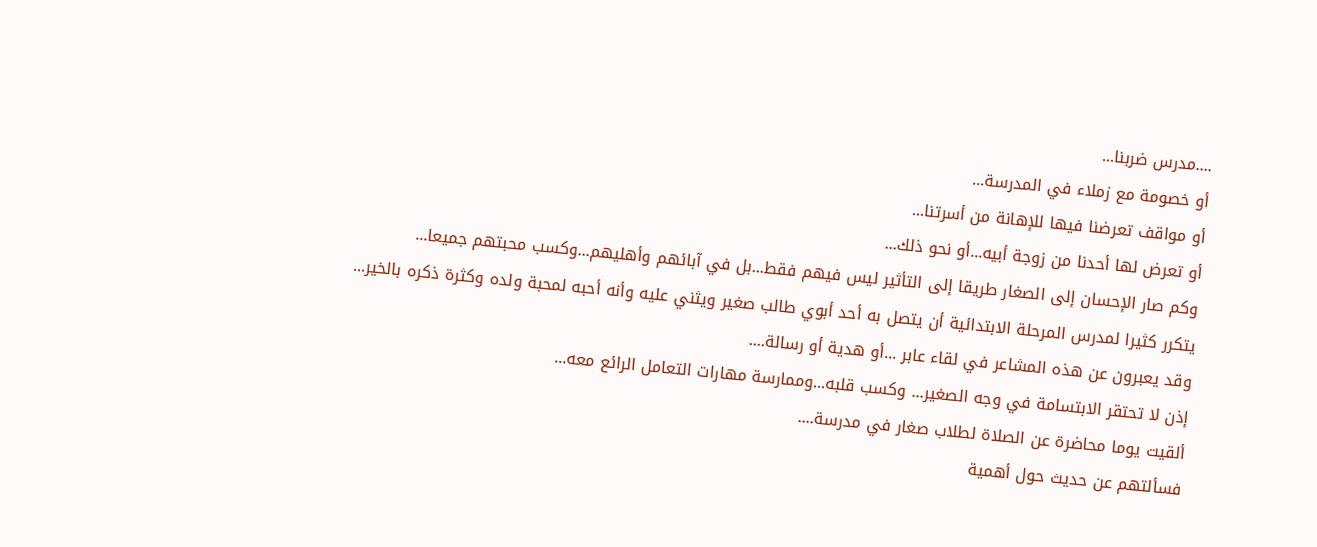....مدرس ضربنا...
أو خصومة مع زملاء في المدرسة...
أو مواقف تعرضنا فيها للإهانة من أسرتنا...
أو تعرض لها أحدنا من زوجة أبيه...أو نحو ذلك...
وكم صار الإحسان إلى الصغار طريقا إلى التأثير ليس فيهم فقط...بل في آبائهم وأهليهم...وكسب محبتهم جميعا...
يتكرر كثيرا لمدرس المرحلة الابتدائية أن يتصل به أحد أبوي طالب صغير ويثني عليه وأنه أحبه لمحبة ولده وكثرة ذكره بالخير...
وقد يعبرون عن هذه المشاعر في لقاء عابر ...أو هدية أو رسالة....
إذن لا تحتقر الابتسامة في وجه الصغير... وكسب قلبه...وممارسة مهارات التعامل الرائع معه...
ألقيت يوما محاضرة عن الصلاة لطلاب صغار في مدرسة....
فسألتهم عن حديث حول أهمية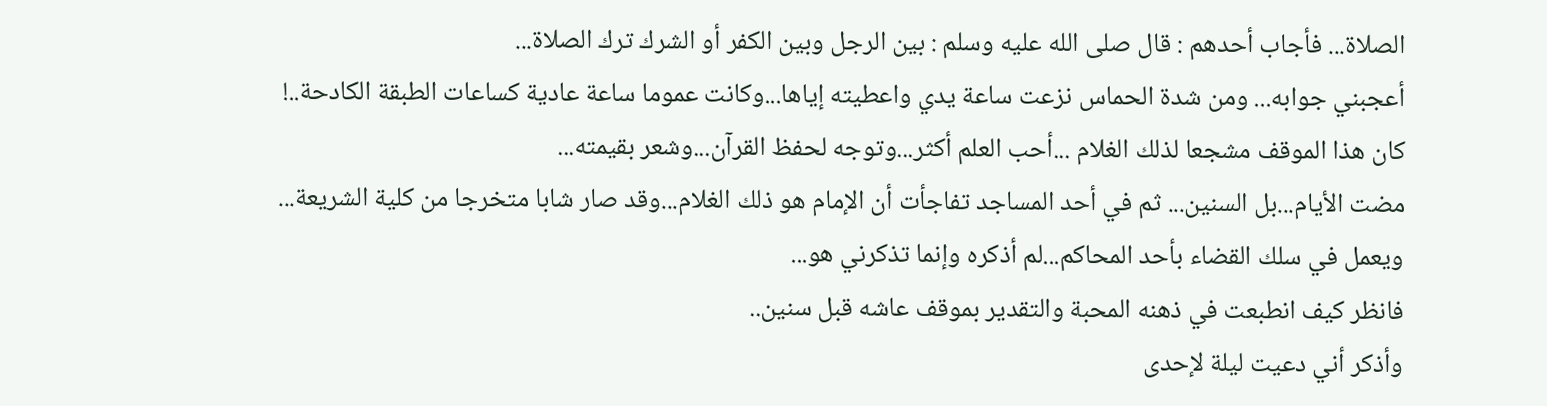الصلاة... فأجاب أحدهم : قال صلى الله عليه وسلم : بين الرجل وبين الكفر أو الشرك ترك الصلاة...
أعجبني جوابه... ومن شدة الحماس نزعت ساعة يدي واعطيته إياها...وكانت عموما ساعة عادية كساعات الطبقة الكادحة..!
كان هذا الموقف مشجعا لذلك الغلام ...أحب العلم أكثر...وتوجه لحفظ القرآن...وشعر بقيمته...
مضت الأيام...بل السنين... ثم في أحد المساجد تفاجأت أن الإمام هو ذلك الغلام...وقد صار شابا متخرجا من كلية الشريعة...
ويعمل في سلك القضاء بأحد المحاكم...لم أذكره وإنما تذكرني هو...
فانظر كيف انطبعت في ذهنه المحبة والتقدير بموقف عاشه قبل سنين..
وأذكر أني دعيت ليلة لإحدى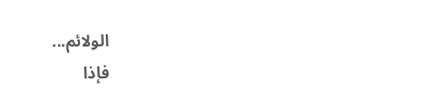الولائم...
فإذا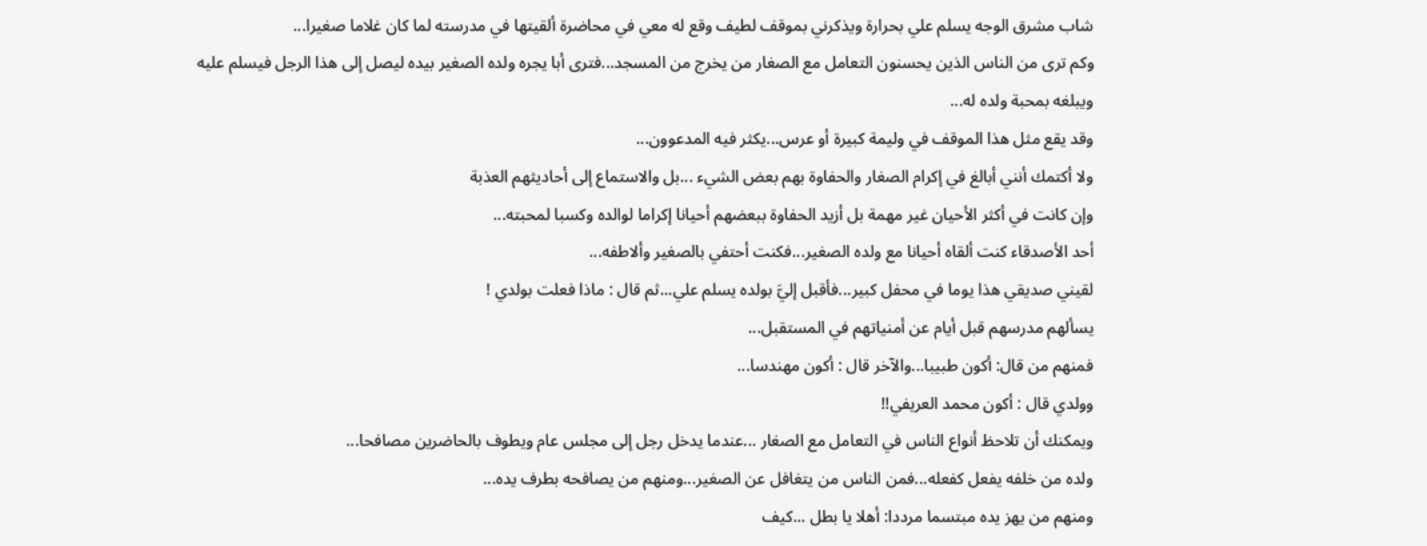شاب مشرق الوجه يسلم علي بحرارة ويذكرني بموقف لطيف وقع له معي في محاضرة ألقيتها في مدرسته لما كان غلاما صغيرا...
وكم ترى من الناس الذين يحسنون التعامل مع الصغار من يخرج من المسجد...فترى أبا يجره ولده الصغير بيده ليصل إلى هذا الرجل فيسلم عليه
ويبلغه بمحبة ولده له...
وقد يقع مثل هذا الموقف في وليمة كبيرة أو عرس...يكثر فيه المدعوون...
ولا أكتمك أنني أبالغ في إكرام الصغار والحفاوة بهم بعض الشيء ...بل والاستماع إلى أحاديثهم العذبة
وإن كانت في أكثر الأحيان غير مهمة بل أزيد الحفاوة ببعضهم أحيانا إكراما لوالده وكسبا لمحبته...
أحد الأصدقاء كنت ألقاه أحيانا مع ولده الصغير...فكنت أحتفي بالصغير وألاطفه...
لقيني صديقي هذا يوما في محفل كبير...فأقبل إليَّ بولده يسلم علي...ثم قال : ماذا فعلت بولدي !
يسألهم مدرسهم قبل أيام عن أمنياتهم في المستقبل...
فمنهم من قال: أكون طبيبا...والآخر قال : أكون مهندسا...
وولدي قال : أكون محمد العريفي!!
ويمكنك أن تلاحظ أنواع الناس في التعامل مع الصغار ...عندما يدخل رجل إلى مجلس عام ويطوف بالحاضرين مصافحا...
ولده من خلفه يفعل كفعله...فمن الناس من يتغافل عن الصغير...ومنهم من يصافحه بطرف يده...
ومنهم من يهز يده مبتسما مرددا: أهلا يا بطل ...كيف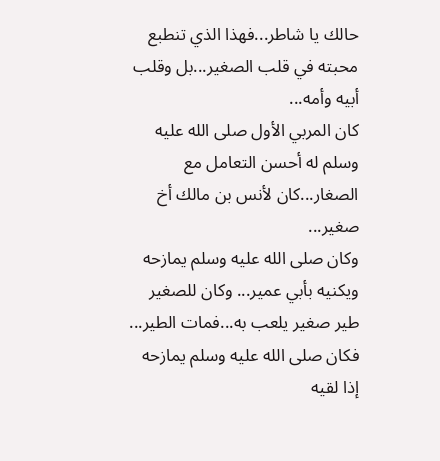حالك يا شاطر...فهذا الذي تنطبع محبته في قلب الصغير...بل وقلب أبيه وأمه...
كان المربي الأول صلى الله عليه وسلم له أحسن التعامل مع الصغار...كان لأنس بن مالك أخ صغير...
وكان صلى الله عليه وسلم يمازحه ويكنيه بأبي عمير... وكان للصغير طير صغير يلعب به...فمات الطير...
فكان صلى الله عليه وسلم يمازحه إذا لقيه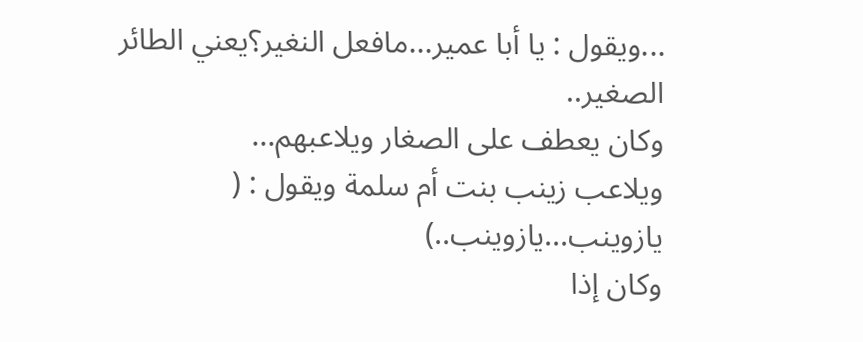...ويقول : يا أبا عمير...مافعل النغير؟يعني الطائر الصغير..
وكان يعطف على الصغار ويلاعبهم...
ويلاعب زينب بنت أم سلمة ويقول : ( يازوينب...يازوينب..)
وكان إذا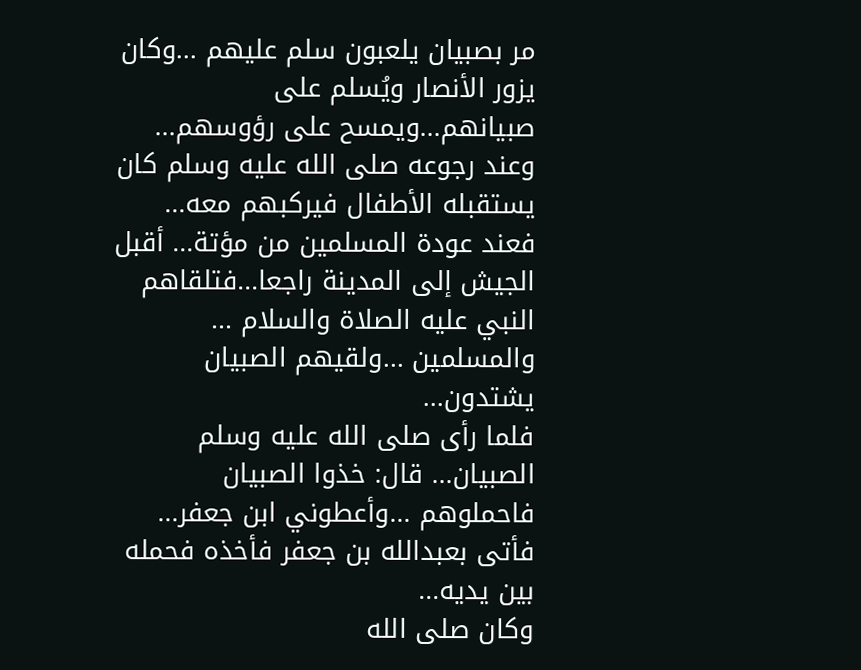مر بصبيان يلعبون سلم عليهم ...وكان يزور الأنصار ويُسلم على صبيانهم...ويمسح على رؤوسهم...
وعند رجوعه صلى الله عليه وسلم كان يستقبله الأطفال فيركبهم معه...
فعند عودة المسلمين من مؤتة... أقبل الجيش إلى المدينة راجعا...فتلقاهم النبي عليه الصلاة والسلام ...
والمسلمين ...ولقيهم الصبيان يشتدون...
فلما رأى صلى الله عليه وسلم الصبيان... قال: خذوا الصبيان فاحملوهم ...وأعطوني ابن جعفر...
فأتى بعبدالله بن جعفر فأخذه فحمله بين يديه...
وكان صلى الله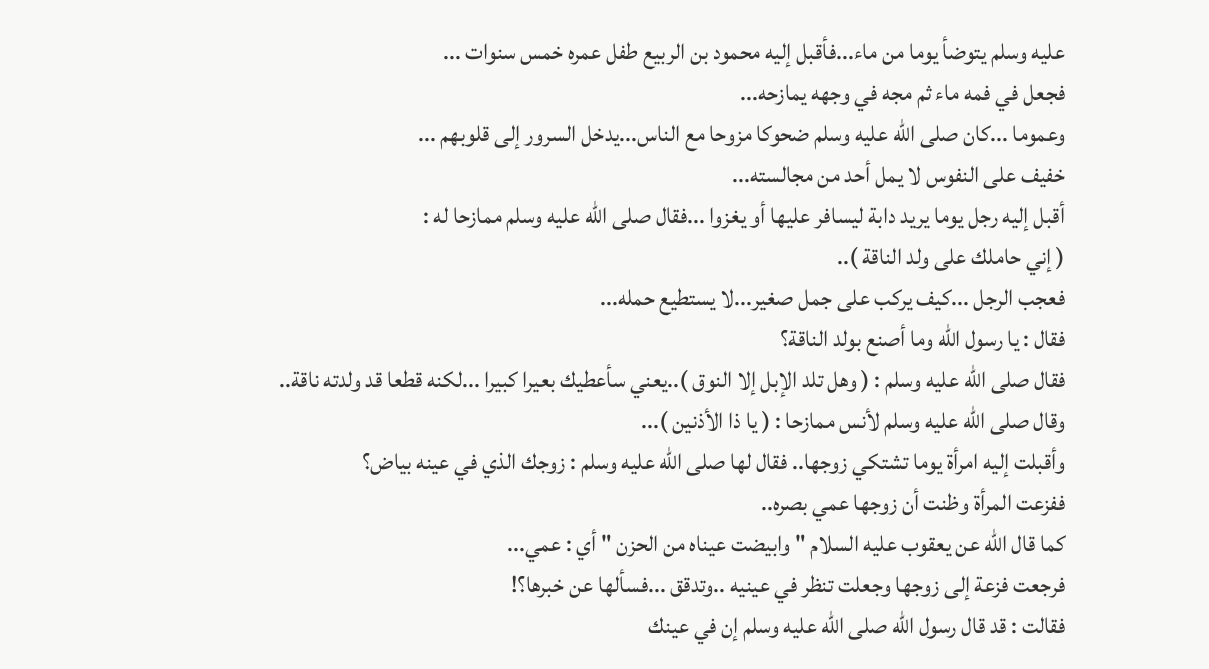عليه وسلم يتوضأ يوما من ماء...فأقبل إليه محمود بن الربيع طفل عمره خمس سنوات ...
فجعل في فمه ماء ثم مجه في وجهه يمازحه...
وعموما ...كان صلى الله عليه وسلم ضحوكا مزوحا مع الناس...يدخل السرور إلى قلوبهم ...
خفيف على النفوس لا يمل أحد من مجالسته...
أقبل إليه رجل يوما يريد دابة ليسافر عليها أو يغزوا ...فقال صلى الله عليه وسلم ممازحا له :
( إني حاملك على ولد الناقة )..
فعجب الرجل ...كيف يركب على جمل صغير...لا يستطيع حمله...
فقال : يا رسول الله وما أصنع بولد الناقة؟
فقال صلى الله عليه وسلم : ( وهل تلد الإبل إلا النوق )..يعني سأعطيك بعيرا كبيرا ...لكنه قطعا قد ولدته ناقة..
وقال صلى الله عليه وسلم لأنس ممازحا : ( يا ذا الأذنين )...
وأقبلت إليه امرأة يوما تشتكي زوجها.. فقال لها صلى الله عليه وسلم : زوجك الذي في عينه بياض؟
ففزعت المرأة وظنت أن زوجها عمي بصره..
كما قال الله عن يعقوب عليه السلام " وابيضت عيناه من الحزن " أي : عمي...
فرجعت فزعة إلى زوجها وجعلت تنظر في عينيه ..وتدقق ...فسألها عن خبرها؟!
فقالت : قد قال رسول الله صلى الله عليه وسلم إن في عينك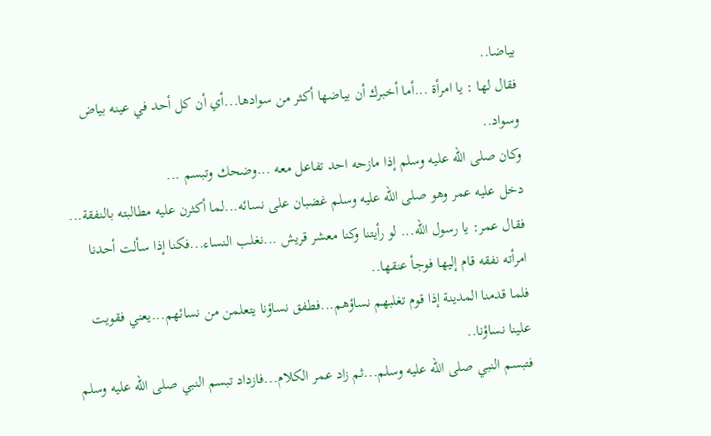بياضا..
فقال لها : يا امرأة ...أما أخبرك أن بياضها أكثر من سوادها...أي أن كل أحد في عينه بياض وسواد..
وكان صلى الله عليه وسلم إذا مازحه احد تفاعل معه ...وضحك وتبسم ...
دخل عليه عمر وهو صلى الله عليه وسلم غضبان على نسائه...لما أكثرن عليه مطالبته بالنفقة...
فقال عمر: يا رسول الله... لو رأيتنا وكنا معشر قريش ...نغلب النساء...فكنا إذا سألت أحدنا امرأته نفقه قام إليها فوجأ عنقها..
فلما قدمنا المدينة إذا قوم تغلبهم نساؤهم...فطفق نساؤنا يتعلمن من نسائهم...يعني فقويت علينا نساؤنا..
فتبسم النبي صلى الله عليه وسلم...ثم زاد عمر الكلام...فازداد تبسم النبي صلى الله عليه وسلم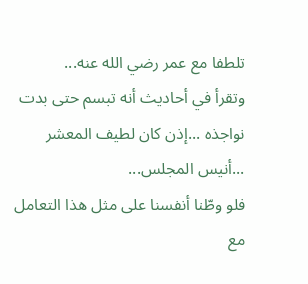تلطفا مع عمر رضي الله عنه...
وتقرأ في أحاديث أنه تبسم حتى بدت نواجذه ...إذن كان لطيف المعشر ...أنيس المجلس...
فلو وطّنا أنفسنا على مثل هذا التعامل مع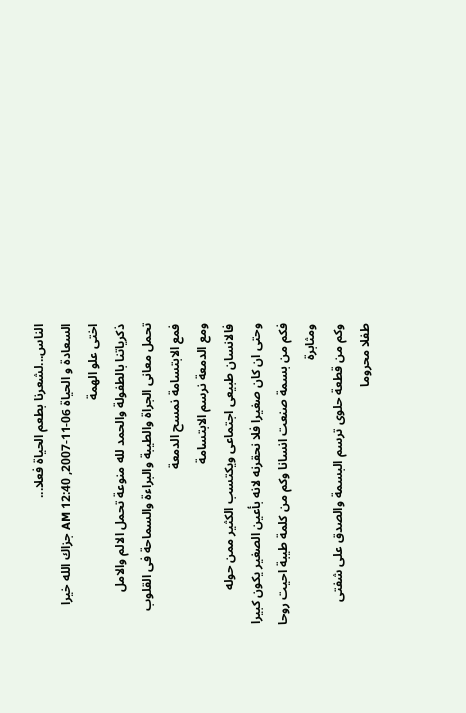الناس...لشعرنا بطعم الحياة فعلا...
السعادة و الحياة 06-11-2007, 12:40 AM جزاك الله خيرا اختى علو الهمة
ذكرياتنا بالطفولة والحمد لله منوعة تحمل الالم والامل
تحمل معانى الجراة والطيبة والبراءة والسماحة فى القلوب
فمع الابتسامة نمسح الدمعة
ومع الدمعة نرسم الابتسامة
فالانسان طبيعى اجتماعى ويكتسب الكثير ممن حوله
وحتى ان كان صغيرا فلا نحقرنه لانه بأعين الصغير يكون كبيرا
فكم من بسمة صنعت انسانا وكم من كلمة طيبة احيت روحا ومثابرة
وكم من قطعة حلوى ترسم البسمة والصدق على شفتى طفلا محروما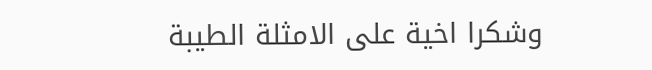وشكرا اخية على الامثلة الطيبة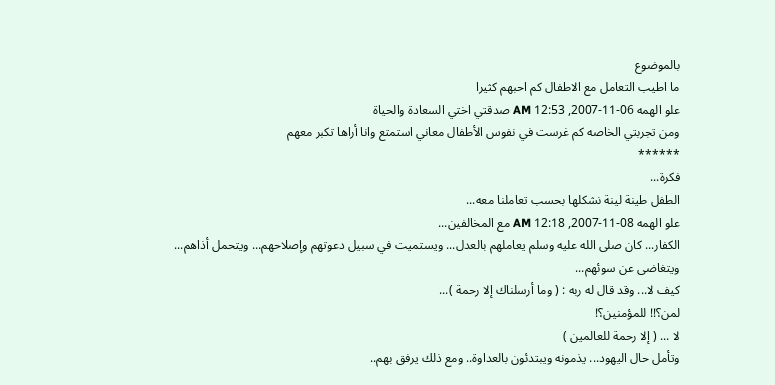بالموضوع
ما اطيب التعامل مع الاطفال كم احبهم كثيرا
علو الهمه 06-11-2007, 12:53 AM صدقتي اختي السعادة والحياة
ومن تجربتي الخاصه كم غرست في نفوس الأطفال معاني استمتع وانا أراها تكبر معهم
******
فكرة...
الطفل طينة لينة نشكلها بحسب تعاملنا معه...
علو الهمه 08-11-2007, 12:18 AM مع المخالفين...
الكفار... كان صلى الله عليه وسلم يعاملهم بالعدل... ويستميت في سبيل دعوتهم وإصلاحهم... ويتحمل أذاهم... ويتغاضى عن سوئهم...
كيف لا... وقد قال له ربه : ( وما أرسلناك إلا رحمة )...
لمن؟!! للمؤمنين؟!
لا ... ( إلا رحمة للعالمين )
وتأمل حال اليهود... يذمونه ويبتدئون بالعداوة.. ومع ذلك يرفق بهم..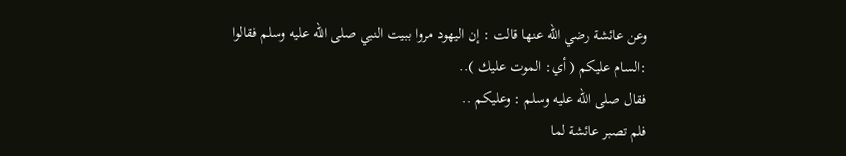وعن عائشة رضي الله عنها قالت : إن اليهود مروا ببيت النبي صلى الله عليه وسلم فقالوا :السام عليكم ( أي: الموت عليك )..
فقال صلى الله عليه وسلم : وعليكم ..
فلم تصبر عائشة لما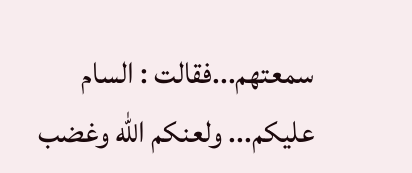سمعتهم...فقالت : السام عليكم... ولعنكم الله وغضب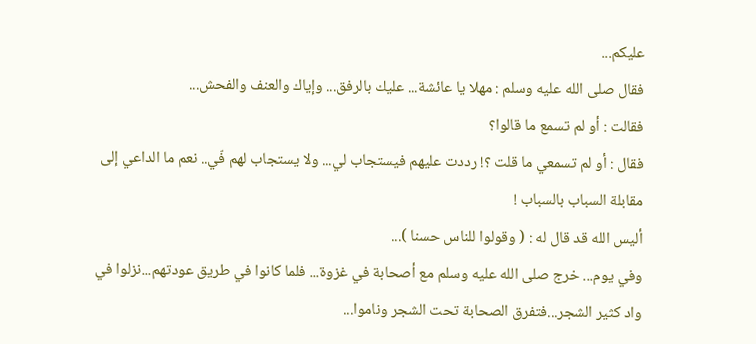عليكم...
فقال صلى الله عليه وسلم : مهلا يا عائشة... عليك بالرفق... وإياك والعنف والفحش...
فقالت : أو لم تسمع ما قالوا؟
فقال : أو لم تسمعي ما قلت ؟! رددت عليهم فيستجاب لي... ولا يستجاب لهم فّي.. نعم ما الداعي إلى مقابلة السباب بالسباب !
أليس الله قد قال له : ( وقولوا للناس حسنا )...
وفي يوم... خرج صلى الله عليه وسلم مع أصحابة في غزوة... فلما كانوا في طريق عودتهم...نزلوا في واد كثير الشجر...فتفرق الصحابة تحت الشجر وناموا...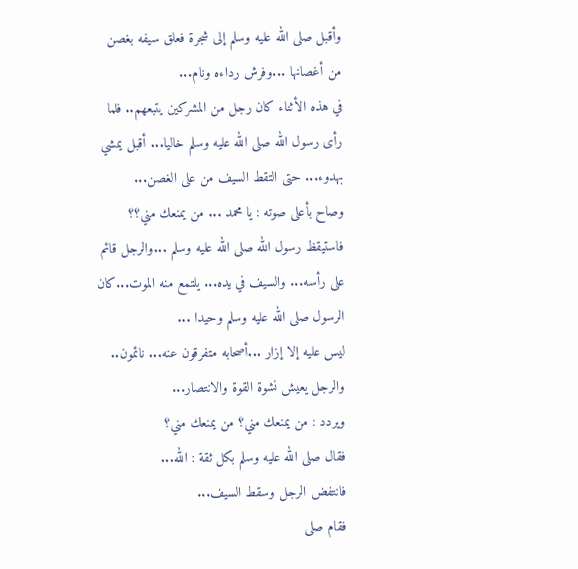وأقبل صلى الله عليه وسلم إلى شجرة فعلق سيفه بغصن من أغصانها ...وفرش رداءه ونام...
في هذه الأثناء كان رجل من المشركين يتبعهم.. فلما رأى رسول الله صلى الله عليه وسلم خاليا... أقبل يمشي بهدوء... حتى التقط السيف من على الغصن...
وصاح بأعلى صوته : يا محمد ... من يمنعك مني؟؟
فاستيقظ رسول الله صلى الله عليه وسلم ...والرجل قائم على رأسه... والسيف في يده... يلتمع منه الموت...كان الرسول صلى الله عليه وسلم وحيدا ...
ليس عليه إلا إزار ...أصحابه متفرقون عنه... نائمون.. والرجل يعيش نشوة القوة والانتصار...
ويردد : من يمنعك مني؟ من يمنعك مني؟
فقال صلى الله عليه وسلم بكل ثقة : الله...
فانتفض الرجل وسقط السيف...
فقام صلى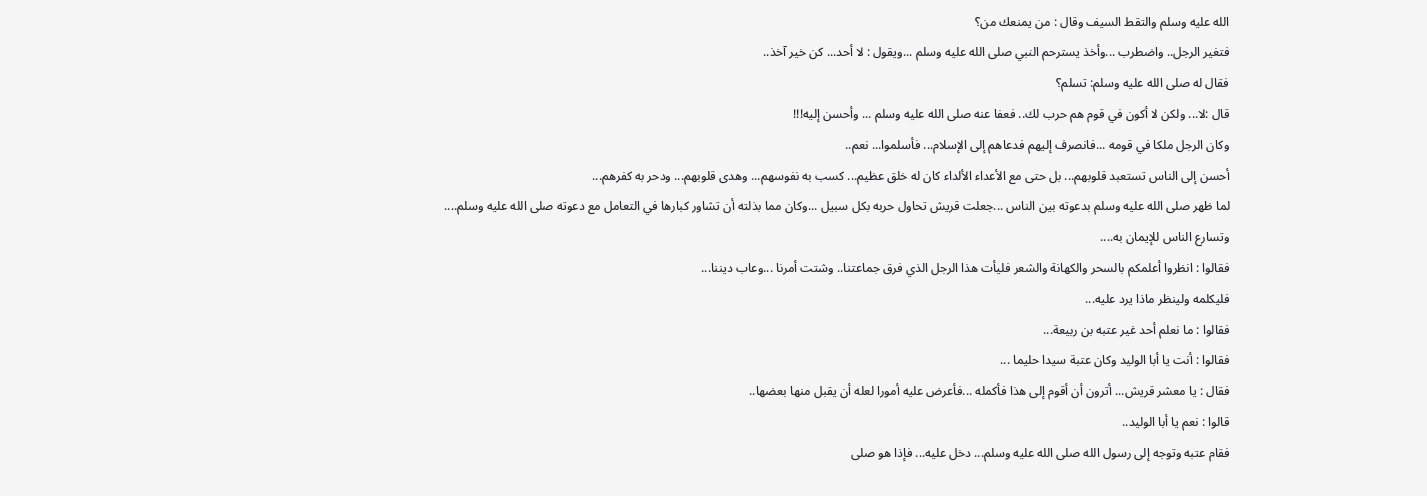الله عليه وسلم والتقط السيف وقال : من يمنعك من؟
فتغير الرجل.. واضطرب ...وأخذ يسترحم النبي صلى الله عليه وسلم ...ويقول : لا أحد... كن خير آخذ..
فقال له صلى الله عليه وسلم: تسلم؟
قال :لا... ولكن لا أكون في قوم هم حرب لك.. فعفا عنه صلى الله عليه وسلم ... وأحسن إليه!!!
وكان الرجل ملكا في قومه ...فانصرف إليهم فدعاهم إلى الإسلام... فأسلموا... نعم..
أحسن إلى الناس تستعبد قلوبهم... بل حتى مع الأعداء الألداء كان له خلق عظيم... كسب به نفوسهم... وهدى قلوبهم... ودحر به كفرهم...
لما ظهر صلى الله عليه وسلم بدعوته بين الناس ...جعلت قريش تحاول حربه بكل سبيل ...وكان مما بذلته أن تشاور كبارها في التعامل مع دعوته صلى الله عليه وسلم....
وتسارع الناس للإيمان به....
فقالوا : انظروا أعلمكم بالسحر والكهانة والشعر فليأت هذا الرجل الذي فرق جماعتنا.. وشتت أمرنا ...وعاب ديننا...
فليكلمه ولينظر ماذا يرد عليه...
فقالوا : ما نعلم أحد غير عتبه بن ربيعة...
فقالوا : أنت يا أبا الوليد وكان عتبة سيدا حليما ...
فقال : يا معشر قريش... أترون أن أقوم إلى هذا فأكمله ...فأعرض عليه أمورا لعله أن يقبل منها بعضها..
قالوا : نعم يا أبا الوليد..
فقام عتبه وتوجه إلى رسول الله صلى الله عليه وسلم... دخل عليه... فإذا هو صلى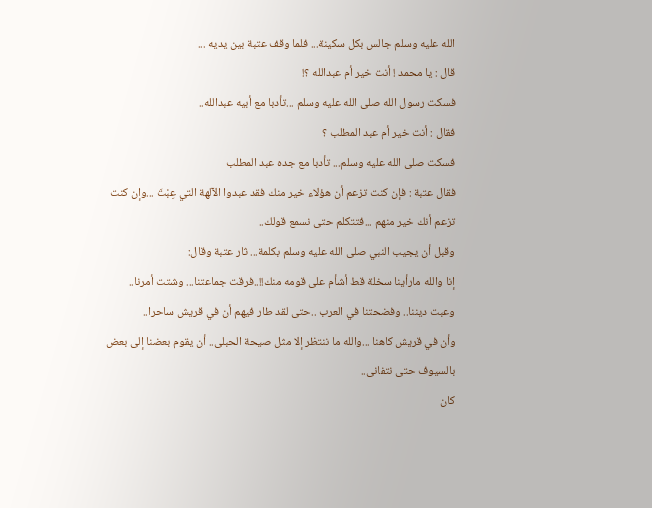الله عليه وسلم جالس بكل سكينة... فلما وقف عتبة بين يديه ...
قال : يا محمد ! أنت خير أم عبدالله ؟!
فسكت رسول الله صلى الله عليه وسلم ...تأدبا مع أبيه عبدالله..
فقال : أنت خير أم عبد المطلب ؟
فسكت صلى الله عليه وسلم... تأدبا مع جده عبد المطلب
فقال عتبة : فإن كنت تزعم أن هؤلاء خير منك فقد عبدوا الآلهة التي عِبْتَ ...وإن كنت تزعم أنك خير منهم ...فتتكلم حتى نسمع قولك..
وقبل أن يجيب النبي صلى الله عليه وسلم بكلمة... ثار عتبة وقال:
إنا والله مارأينا سخلة قط أشأم على قومه منك!!..فرقت جماعتنا... وشتت أمرنا.. وعبت ديننا.. وفضحتنا في العرب ..حتى لقد طار فيهم أن في قريش ساحرا..
وأن في قريش كاهنا ...والله ما ننتظر إلا مثل صيحة الحبلى.. أن يقوم بعضنا إلى بعض بالسيوف حتى نتفانى..
كان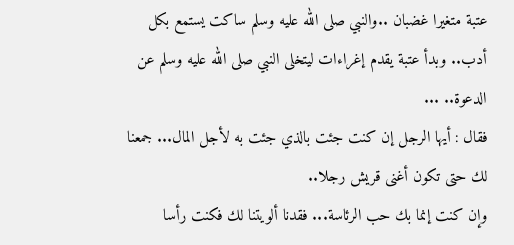عتبة متغيرا غضبان ..والنبي صلى الله عليه وسلم ساكت يستمع بكل أدب.. وبدأ عتبة يقدم إغراءات ليتخلى النبي صلى الله عليه وسلم عن الدعوة.. ...
فقال : أيها الرجل إن كنت جئت بالذي جئت به لأجل المال... جمعنا لك حتى تكون أغنى قريش رجلا..
وإن كنت إنما بك حب الرئاسة... فقدنا ألويتنا لك فكنت رأسا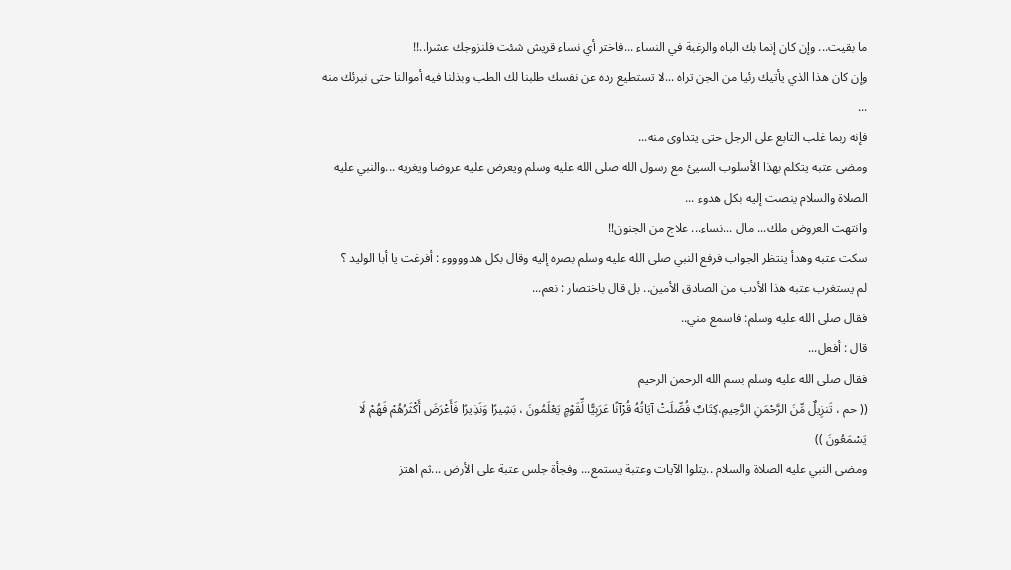ما بقيت... وإن كان إنما بك الباه والرغبة في النساء ...فاختر أي نساء قريش شئت فلنزوجك عشرا..!!
وإن كان هذا الذي يأتيك رئيا من الجن تراه ...لا تستطيع رده عن نفسك طلبنا لك الطب وبذلنا فيه أموالنا حتى نبرئك منه ...
فإنه ربما غلب التابع على الرجل حتى يتداوى منه...
ومضى عتبه يتكلم بهذا الأسلوب السيئ مع رسول الله صلى الله عليه وسلم ويعرض عليه عروضا ويغريه ...والنبي عليه الصلاة والسلام ينصت إليه بكل هدوء ...
وانتهت العروض ملك... مال ...نساء... علاج من الجنون!!
سكت عتبه وهدأ ينتظر الجواب فرفع النبي صلى الله عليه وسلم بصره إليه وقال بكل هدووووء : أفرغت يا أبا الوليد ؟
لم يستغرب عتبه هذا الأدب من الصادق الأمين.. بل قال باختصار : نعم...
فقال صلى الله عليه وسلم: فاسمع مني..
قال : أفعل...
فقال صلى الله عليه وسلم بسم الله الرحمن الرحيم
(( حم ، تَنزِيلٌ مِّنَ الرَّحْمَنِ الرَّحِيمِ،كِتَابٌ فُصِّلَتْ آيَاتُهُ قُرْآنًا عَرَبِيًّا لِّقَوْمٍ يَعْلَمُونَ ، بَشِيرًا وَنَذِيرًا فَأَعْرَضَ أَكْثَرُهُمْ فَهُمْ لَا يَسْمَعُونَ ))
ومضى النبي عليه الصلاة والسلام ..يتلوا الآيات وعتبة يستمع... وفجأة جلس عتبة على الأرض ...ثم اهتز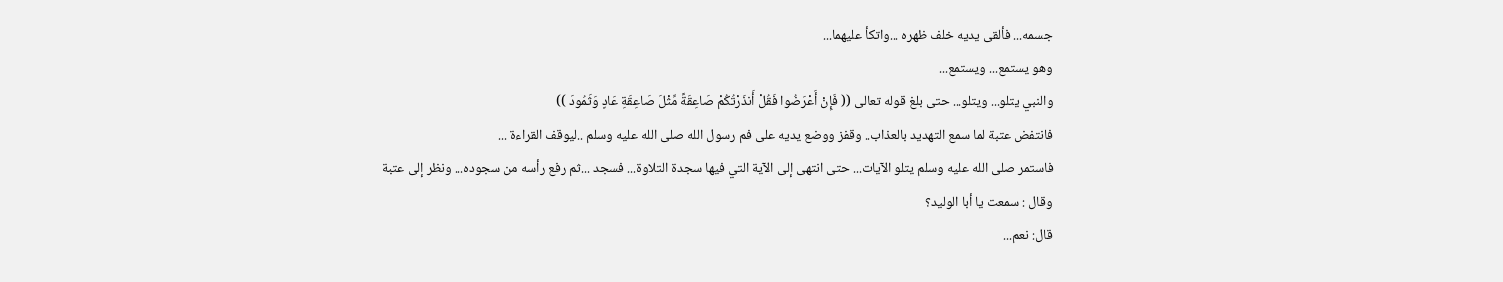جسمه... فألقى يديه خلف ظهره ...واتكأ عليهما...
وهو يستمع... ويستمع...
والنبي يتلو... ويتلو... حتى بلغ قوله تعالى (( فَإِنْ أَعْرَضُوا فَقُلْ أَنذَرْتُكُمْ صَاعِقَةً مِّثْلَ صَاعِقَةِ عَادٍ وَثَمُودَ ))
فانتفض عتبة لما سمع التهديد بالعذاب.. وقفز ووضع يديه على فم رسول الله صلى الله عليه وسلم ..ليوقف القراءة ...
فاستمر صلى الله عليه وسلم يتلو الآيات... حتى انتهى إلى الآية التي فيها سجدة التلاوة... فسجد ...ثم رفع رأسه من سجوده... ونظر إلى عتبة
وقال : سمعت يا أبا الوليد؟
قال: نعم...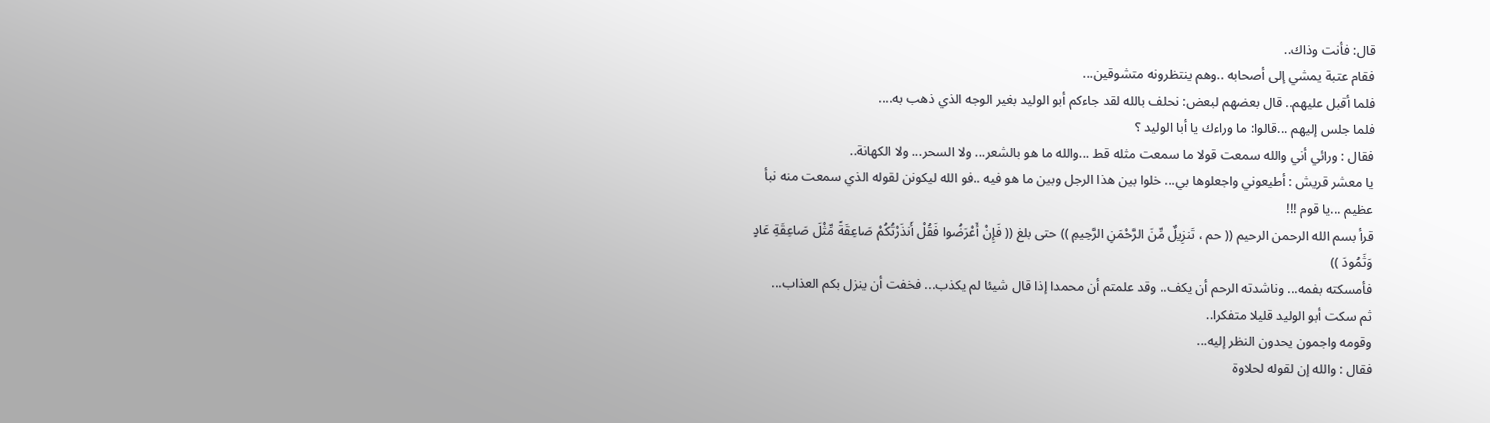قال: فأنت وذاك..
فقام عتبة يمشي إلى أصحابه ..وهم ينتظرونه متشوقين...
فلما أقبل عليهم.. قال بعضهم لبعض: نحلف بالله لقد جاءكم أبو الوليد بغير الوجه الذي ذهب به....
فلما جلس إليهم ...قالوا: ما وراءك يا أبا الوليد ؟
فقال : ورائي أني والله سمعت قولا ما سمعت مثله قط ...والله ما هو بالشعر... ولا السحر... ولا الكهانة..
يا معشر قريش : أطيعوني واجعلوها بي... خلوا بين هذا الرجل وبين ما هو فيه ..فو الله ليكونن لقوله الذي سمعت منه نبأ عظيم ...يا قوم !!!
قرأ بسم الله الرحمن الرحيم (( حم ، تَنزِيلٌ مِّنَ الرَّحْمَنِ الرَّحِيمِ )) حتى بلغ (( فَإِنْ أَعْرَضُوا فَقُلْ أَنذَرْتُكُمْ صَاعِقَةً مِّثْلَ صَاعِقَةِ عَادٍ وَثَمُودَ ))
فأمسكته بفمه... وناشدته الرحم أن يكف.. وقد علمتم أن محمدا إذا قال شيئا لم يكذب... فخفت أن ينزل بكم العذاب...
ثم سكت أبو الوليد قليلا متفكرا..
وقومه واجمون يحدون النظر إليه...
فقال : والله إن لقوله لحلاوة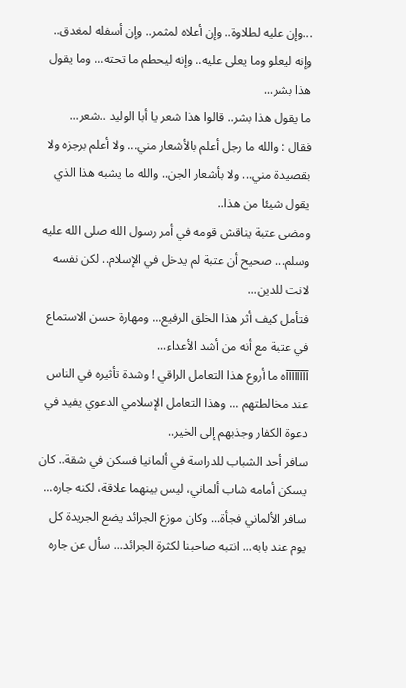...وإن عليه لطلاوة.. وإن أعلاه لمثمر.. وإن أسفله لمغدق.. وإنه ليعلو وما يعلى عليه.. وإنه ليحطم ما تحته... وما يقول هذا بشر...
ما يقول هذا بشر.. قالوا هذا شعر يا أبا الوليد ..شعر...
فقال : والله ما رجل أعلم بالأشعار مني... ولا أعلم برجزه ولا بقصيدة مني... ولا بأشعار الجن.. والله ما يشبه هذا الذي يقول شيئا من هذا..
ومضى عتبة يناقش قومه في أمر رسول الله صلى الله عليه وسلم... صحيح أن عتبة لم يدخل في الإسلام.. لكن نفسه لانت للدين...
فتأمل كيف أثر هذا الخلق الرفيع... ومهارة حسن الاستماع في عتبة مع أنه من أشد الأعداء...
آآآآآآآآه ما أروع هذا التعامل الراقي ! وشدة تأثيره في الناس عند مخالطتهم ... وهذا التعامل الإسلامي الدعوي يفيد في دعوة الكفار وجذبهم إلى الخير..
سافر أحد الشباب للدراسة في ألمانيا فسكن في شقة.. كان يسكن أمامه شاب ألماني، ليس بينهما علاقة، لكنه جاره...
سافر الألماني فجأة... وكان موزع الجرائد يضع الجريدة كل يوم عند بابه... انتبه صاحبنا لكثرة الجرائد... سأل عن جاره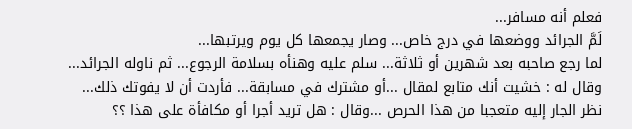فعلم أنه مسافر...
لَمَّ الجرائد ووضعها في درج خاص... وصار يجمعها كل يوم ويرتبها...
لما رجع صاحبه بعد شهرين أو ثلاثة... سلم عليه وهنأه بسلامة الرجوع... ثم ناوله الجرائد...
وقال له : خشيت أنك متابع لمقال ...أو مشترك في مسابقة... فأردت أن لا يفوتك ذلك...
نظر الجار إليه متعجبا من هذا الحرص ...وقال : هل تريد أجرا أو مكافأة على هذا ؟؟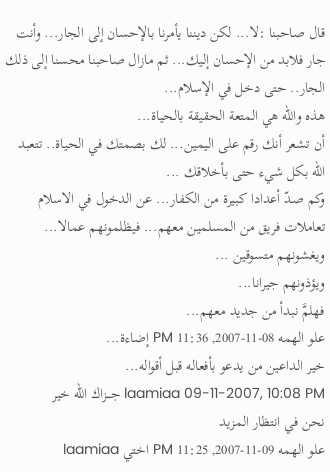قال صاحبنا :لا... لكن ديننا يأمرنا بالإحسان إلى الجار... وأنت جار فلابد من الإحسان إليك... ثم مازال صاحبنا محسنا إلى ذلك الجار.. حتى دخل في الإسلام...
هذه والله هي المتعة الحقيقة بالحياة...
أن تشعر أنك رقم على اليمين... لك بصمتك في الحياة.. تتعبد الله بكل شيء حتى بأخلاقك ...
وكم صدّ أعدادا كبيرة من الكفار... عن الدخول في الاسلام تعاملات فريق من المسلمين معهم... فيظلمونهم عمالا... ويغشونهم متسوقين ...
ويؤذونهم جيرانا...
فهلمَّ نبدأ من جديد معهم...
علو الهمه 08-11-2007, 11:36 PM إضاءة...
خير الداعين من يدعو بأفعاله قبل أقواله...
laamiaa 09-11-2007, 10:08 PM جـــزاك الله خير
نحن في انتظار المزيد
علو الهمه 09-11-2007, 11:25 PM اختي laamiaa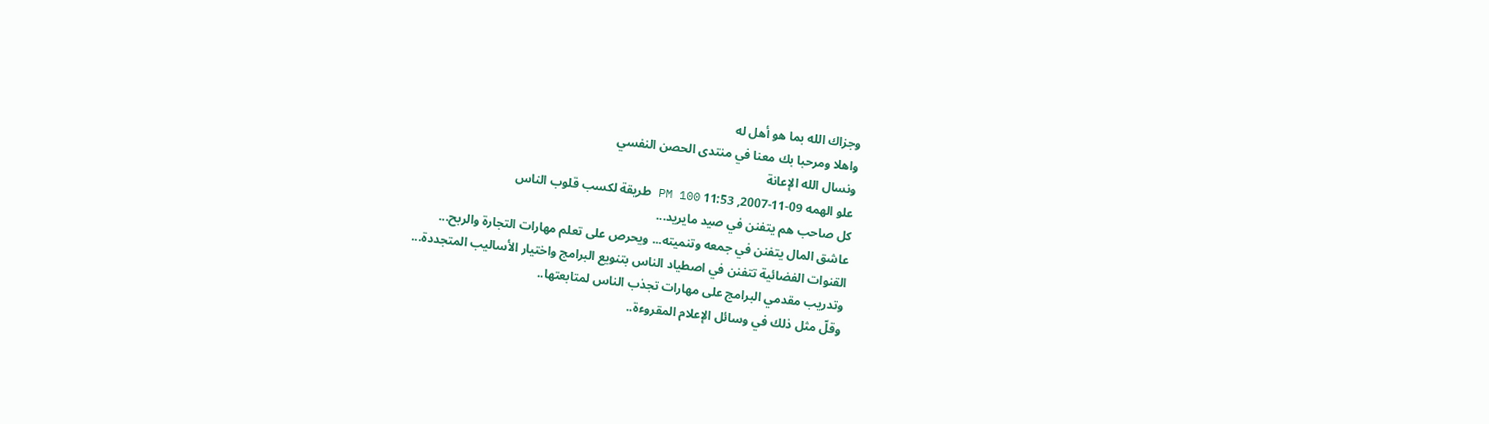وجزاك الله بما هو أهل له
واهلا ومرحبا بك معنا في منتدى الحصن النفسي
ونسال الله الإعانة
علو الهمه 09-11-2007, 11:53 PM 100 طريقة لكسب قلوب الناس
كل صاحب هم يتفنن في صيد مايريد...
عاشق المال يتفنن في جمعه وتنميته... ويحرص على تعلم مهارات التجارة والربح...
القنوات الفضائية تتفنن في اصطياد الناس بتنويع البرامج واختيار الأساليب المتجددة...
وتدريب مقدمي البرامج على مهارات تجذب الناس لمتابعتها..
وقلّ مثل ذلك في وسائل الإعلام المقروءة..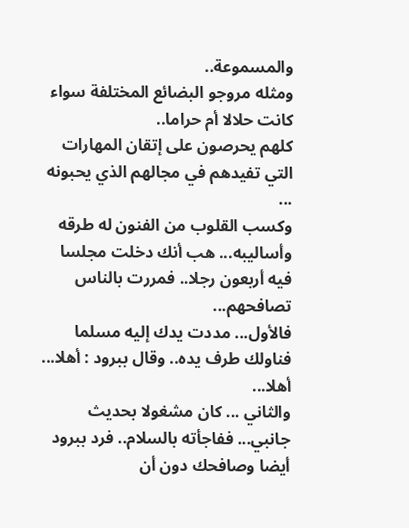والمسموعة..
ومثله مروجو البضائع المختلفة سواء كانت حلالا أم حراما..
كلهم يحرصون على إتقان المهارات التي تفيدهم في مجالهم الذي يحبونه ...
وكسب القلوب من الفنون له طرقه وأساليبه... هب أنك دخلت مجلسا فيه أربعون رجلا.. فمررت بالناس تصافحهم...
فالأول... مددت يدك إليه مسلما فناولك طرف يده.. وقال ببرود : أهلا... أهلا...
والثاني ... كان مشغولا بحديث جانبي... ففاجأته بالسلام.. فرد ببرود أيضا وصافحك دون أن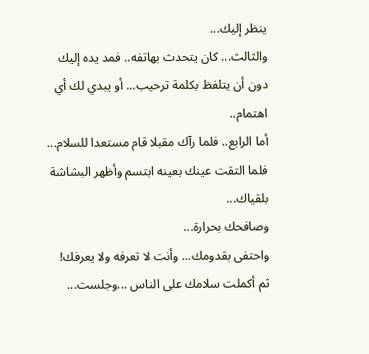ينظر إليك...
والثالث... كان يتحدث بهاتفه.. فمد يده إليك دون أن يتلفظ بكلمة ترحيب... أو يبدي لك أي اهتمام..
أما الرابع.. فلما رآك مقبلا قام مستعدا للسلام...
فلما التقت عينك بعينه ابتسم وأظهر البشاشة بلقياك...
وصافحك بحرارة...
واحتفى بقدومك... وأنت لا تعرفه ولا يعرفك!
ثم أكملت سلامك على الناس ...وجلست...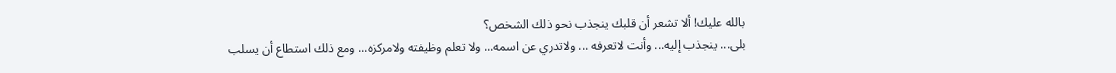بالله عليك! ألا تشعر أن قلبك ينجذب نحو ذلك الشخص؟
بلى... ينجذب إليه... وأنت لاتعرفه ... ولاتدري عن اسمه... ولا تعلم وظيفته ولامركزه... ومع ذلك استطاع أن يسلب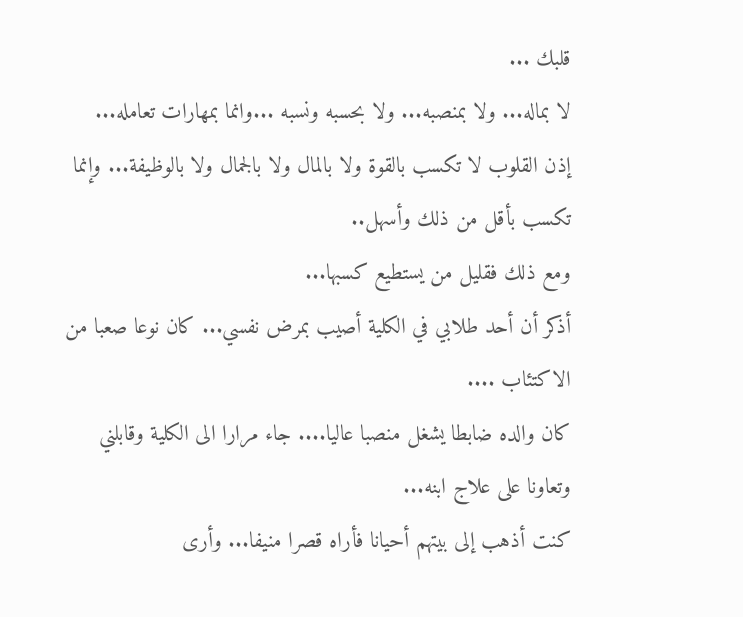قلبك ...
لا بماله... ولا بمنصبه... ولا بحسبه ونسبه ...وانما بمهارات تعامله...
إذن القلوب لا تكسب بالقوة ولا بالمال ولا بالجمال ولا بالوظيفة... وإنما تكسب بأقل من ذلك وأسهل..
ومع ذلك فقليل من يستطيع كسبها...
أذكر أن أحد طلابي في الكلية أصيب بمرض نفسي... كان نوعا صعبا من الاكتئاب ....
كان والده ضابطا يشغل منصبا عاليا.... جاء مرارا الى الكلية وقابلني وتعاونا على علاج ابنه...
كنت أذهب إلى بيتهم أحيانا فأراه قصرا منيفا... وأرى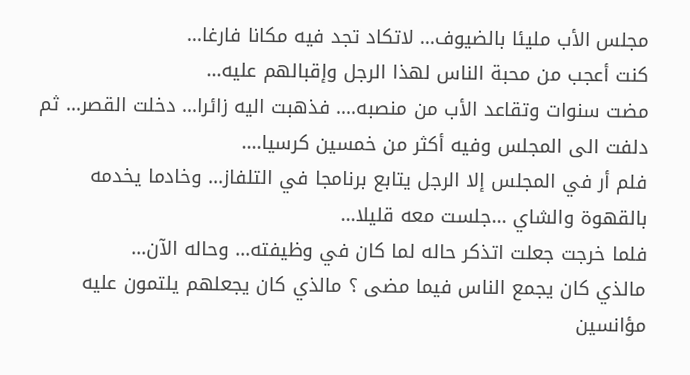مجلس الأب مليئا بالضيوف... لاتكاد تجد فيه مكانا فارغا...
كنت أعجب من محبة الناس لهذا الرجل وإقبالهم عليه...
مضت سنوات وتقاعد الأب من منصبه.... فذهبت اليه زائرا... دخلت القصر... ثم دلفت الى المجلس وفيه أكثر من خمسين كرسيا....
فلم أر في المجلس إلا الرجل يتابع برنامجا في التلفاز... وخادما يخدمه بالقهوة والشاي ...جلست معه قليلا...
فلما خرجت جعلت اتذكر حاله لما كان في وظيفته... وحاله الآن...
مالذي كان يجمع الناس فيما مضى ؟ مالذي كان يجعلهم يلتمون عليه مؤانسين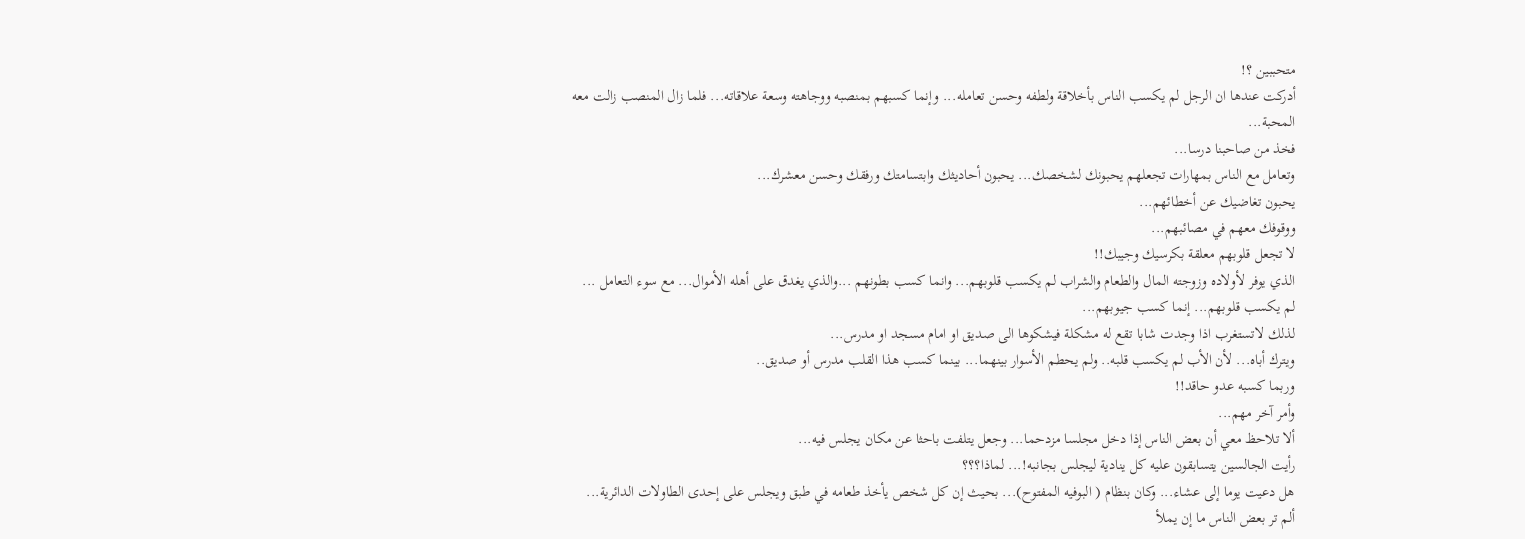متحببين ؟!
أدركت عندها ان الرجل لم يكسب الناس بأخلاقة ولطفه وحسن تعامله... وإنما كسبهم بمنصبه ووجاهته وسعة علاقاته... فلما زال المنصب زالت معه المحبة...
فخذ من صاحبنا درسا...
وتعامل مع الناس بمهارات تجعلهم يحبونك لشخصك... يحبون أحاديثك وابتسامتك ورفقك وحسن معشرك...
يحبون تغاضيك عن أخطائهم...
ووقوفك معهم في مصائبهم...
لا تجعل قلوبهم معلقة بكرسيك وجيبك!!
الذي يوفر لأولاده وزوجته المال والطعام والشراب لم يكسب قلوبهم... وانما كسب بطونهم ...والذي يغدق على أهله الأموال... مع سوء التعامل ...
لم يكسب قلوبهم... إنما كسب جيوبهم...
لذلك لاتستغرب اذا وجدت شابا تقع له مشكلة فيشكوها الى صديق او امام مسجد او مدرس...
ويترك أباه... لأن الأب لم يكسب قلبه.. ولم يحطم الأسوار بينهما... بينما كسب هذا القلب مدرس أو صديق..
وربما كسبه عدو حاقد!!
وأمر آخر مهم...
ألا تلاحظ معي أن بعض الناس إذا دخل مجلسا مزدحما... وجعل يتلفت باحثا عن مكان يجلس فيه...
رأيت الجالسين يتسابقون عليه كل ينادية ليجلس بجانبه!... لماذا؟؟؟
هل دعيت يوما إلى عشاء... وكان بنظام ( البوفيه المفتوح)... بحيث إن كل شخص يأخذ طعامه في طبق ويجلس على إحدى الطاولات الدائرية...
ألم تر بعض الناس ما إن يملأ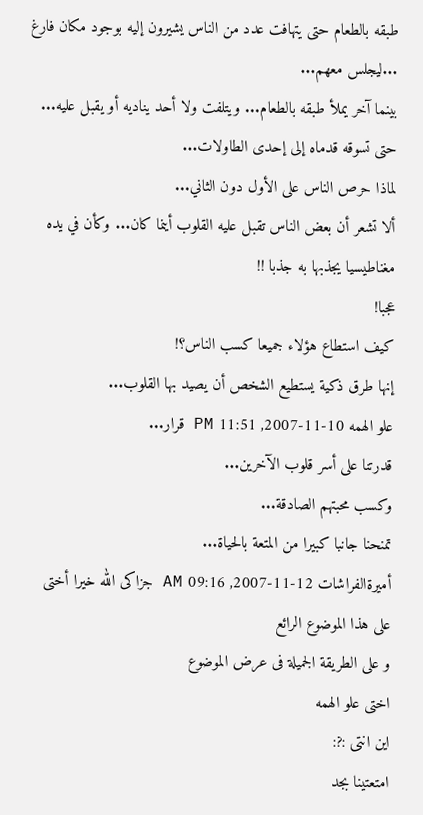طبقه بالطعام حتى يتهافت عدد من الناس يشيرون إليه بوجود مكان فارغ ...ليجلس معهم...
بينما آخر يملأ طبقه بالطعام... ويتلفت ولا أحد يناديه أو يقبل عليه... حتى تسوقه قدماه إلى إحدى الطاولات...
لماذا حرص الناس على الأول دون الثاني...
ألا تشعر أن بعض الناس تقبل عليه القلوب أينما كان... وكأن في يده مغناطيسيا يجذبها به جذبا !!
عجبا!
كيف استطاع هؤلاء جميعا كسب الناس؟!
إنها طرق ذكية يستطيع الشخص أن يصيد بها القلوب...
علو الهمه 10-11-2007, 11:51 PM قرار...
قدرتنا على أسر قلوب الآخرين...
وكسب محبتهم الصادقة...
تمنحنا جانبا كبيرا من المتعة بالحياة...
أميرةالفراشات 12-11-2007, 09:16 AM جزاكى الله خيرا أختى على هذا الموضوع الرائع
و على الطريقة الجميلة فى عرض الموضوع
اختى علو الهمه
اين انتى :?:
امتعتينا بجد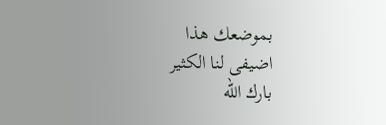بموضعك هذا
اضيفى لنا الكثير
بارك الله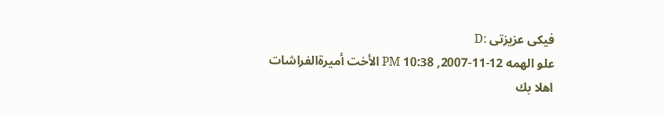فيكى عزيزتى :D
علو الهمه 12-11-2007, 10:38 PM الأخت أميرةالفراشات
اهلا بك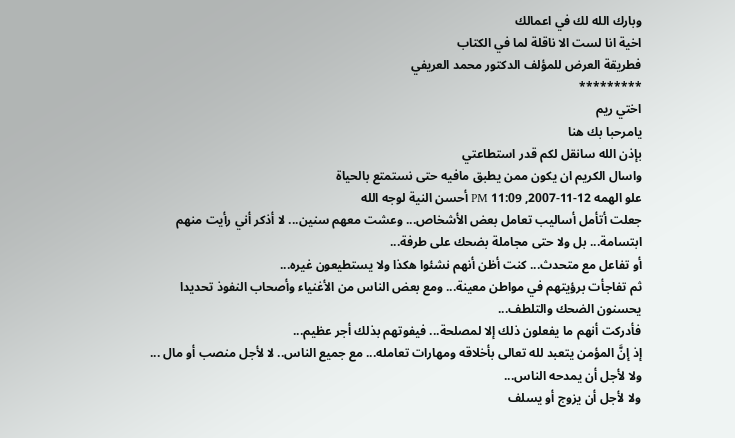وبارك الله لك في اعمالك
اخية انا لست الا ناقلة لما في الكتاب
فطريقة العرض للمؤلف الدكتور محمد العريفي
*********
اختي ريم
يامرحبا بك هنا
بإذن الله سانقل لكم قدر استطاعتي
واسال الكريم ان يكون ممن يطبق مافيه حتى نستمتع بالحياة
علو الهمه 12-11-2007, 11:09 PM أحسن النية لوجه الله
جعلت أتأمل أساليب تعامل بعض الأشخاص... وعشت معهم سنين... لا أذكر أني رأيت منهم ابتسامة... بل ولا حتى مجاملة بضحك على طرفة...
أو تفاعل مع متحدث... كنت أظن أنهم نشئوا هكذا ولا يستطيعون غيره...
ثم تفاجأت برؤيتهم في مواطن معينة... ومع بعض الناس من الأغنياء وأصحاب النفوذ تحديدا يحسنون الضحك والتلطف...
فأدركت أنهم ما يفعلون ذلك إلا لمصلحة... فيفوتهم بذلك أجر عظيم...
إذ إنَّ المؤمن يتعبد لله تعالى بأخلاقه ومهارات تعامله... مع جميع الناس.. لا لأجل منصب أو مال ... ولا لأجل أن يمدحه الناس...
ولا لأجل أن يزوج أو يسلف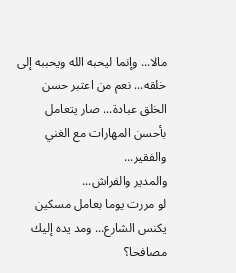مالا... وإنما ليحبه الله ويحببه إلى خلقه... نعم من اعتبر حسن الخلق عبادة... صار يتعامل بأحسن المهارات مع الغني والفقير...
والمدير والفراش...
لو مررت يوما بعامل مسكين يكنس الشارع... ومد يده إليك مصافحا؟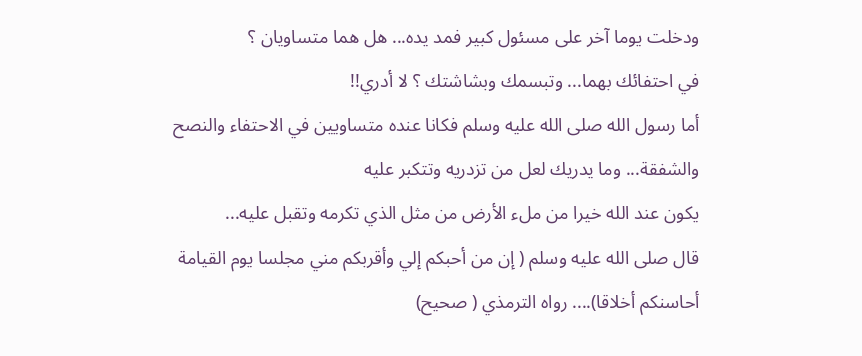ودخلت يوما آخر على مسئول كبير فمد يده... هل هما متساويان ؟
في احتفائك بهما... وتبسمك وبشاشتك ؟ لا أدري!!
أما رسول الله صلى الله عليه وسلم فكانا عنده متساويين في الاحتفاء والنصح والشفقة... وما يدريك لعل من تزدريه وتتكبر عليه
يكون عند الله خيرا من ملء الأرض من مثل الذي تكرمه وتقبل عليه...
قال صلى الله عليه وسلم ( إن من أحبكم إلي وأقربكم مني مجلسا يوم القيامة أحاسنكم أخلاقا).... رواه الترمذي ( صحيح)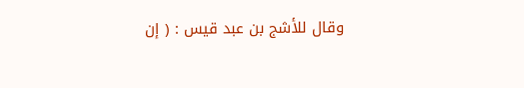وقال للأشج بن عبد قيس : ( إن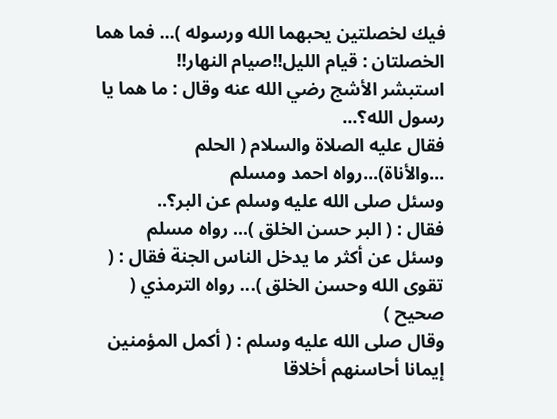فيك لخصلتين يحبهما الله ورسوله )... فما هما الخصلتان : قيام الليل!!صيام النهار!!
استبشر الأشج رضي الله عنه وقال : ما هما يا رسول الله؟...
فقال عليه الصلاة والسلام ( الحلم ...والأناة)...رواه احمد ومسلم
وسئل صلى الله عليه وسلم عن البر؟..
فقال : ( البر حسن الخلق )... رواه مسلم
وسئل عن أكثر ما يدخل الناس الجنة فقال : ( تقوى الله وحسن الخلق )... رواه الترمذي ( صحيح )
وقال صلى الله عليه وسلم : ( أكمل المؤمنين إيمانا أحاسنهم أخلاقا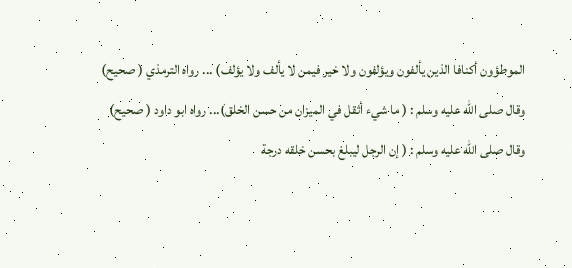الموطؤون أكنافا الذين يألفون ويؤلفون ولا خير فيمن لا يألف ولا يؤلف) ... رواه الترمذي ( صحيح)
وقال صلى الله عليه وسلم : ( ما شيء أثقل في الميزان من حسن الخلق)... رواه ابو داود ( صحيح)
وقال صلى الله عليه وسلم : ( إن الرجل ليبلغ بحسن خلقه درجة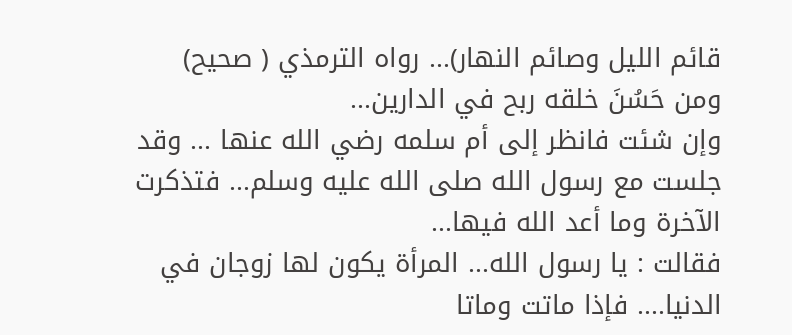قائم الليل وصائم النهار)... رواه الترمذي ( صحيح)
ومن حَسُنَ خلقه ربح في الدارين...
وإن شئت فانظر إلى أم سلمه رضي الله عنها ... وقد جلست مع رسول الله صلى الله عليه وسلم... فتذكرت الآخرة وما أعد الله فيها...
فقالت : يا رسول الله... المرأة يكون لها زوجان في الدنيا.... فإذا ماتت وماتا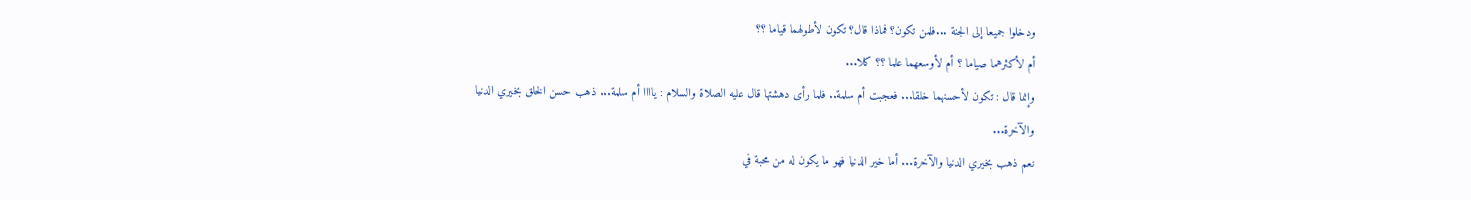ودخلوا جميعا إلى الجنة ...فلمن تكون؟ فماذا قال؟ تكون لأطولهما قياما ؟؟
أم لأكثرهما صياما ؟ أم لأوسعهما علما ؟؟ كلا...
وإنما قال : تكون لأحسنهما خلقا... فعجبت أم سلمة.. فلما رأى دهشتها قال عليه الصلاة والسلام : ياااا أم سلمة... ذهب حسن الخلق بخيري الدنيا والآخرة...
نعم ذهب بخيري الدنيا والآخرة... أما خير الدنيا فهو ما يكون له من محبة في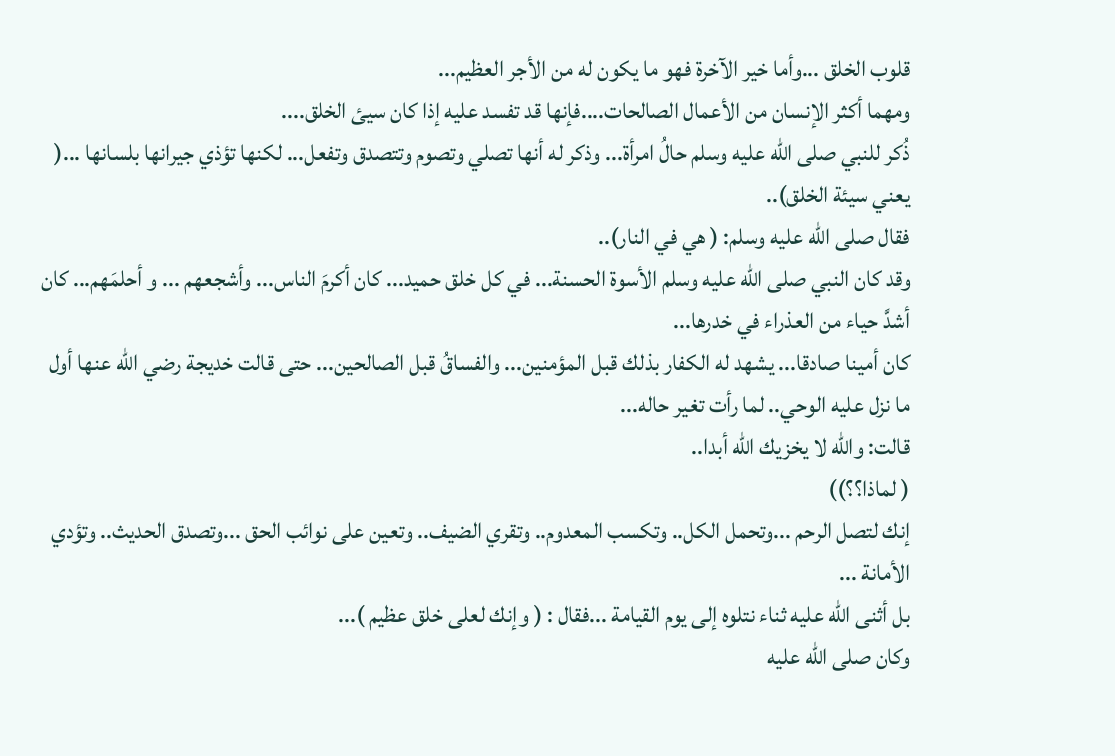قلوب الخلق ...وأما خير الآخرة فهو ما يكون له من الأجر العظيم...
ومهما أكثر الإنسان من الأعمال الصالحات....فإنها قد تفسد عليه إذا كان سيئ الخلق....
ذُكر للنبي صلى الله عليه وسلم حالُ امرأة... وذكر له أنها تصلي وتصوم وتتصدق وتفعل... لكنها تؤذي جيرانها بلسانها ...( يعني سيئة الخلق)..
فقال صلى الله عليه وسلم: ( هي في النار)..
وقد كان النبي صلى الله عليه وسلم الأسوة الحسنة... في كل خلق حميد... كان أكرمَ الناس... وأشجعهم ... و أحلمَهم... كان أشدَّ حياء من العذراء في خدرها...
كان أمينا صادقا... يشهد له الكفار بذلك قبل المؤمنين... والفساقُ قبل الصالحين... حتى قالت خديجة رضي الله عنها أول ما نزل عليه الوحي.. لما رأت تغير حاله...
قالت: والله لا يخزيك الله أبدا..
( لماذا؟؟))
إنك لتصل الرحم ...وتحمل الكل.. وتكسب المعدوم.. وتقري الضيف.. وتعين على نوائب الحق ...وتصدق الحديث.. وتؤدي الأمانة ...
بل أثنى الله عليه ثناء نتلوه إلى يوم القيامة ...فقال : ( وإنك لعلى خلق عظيم )...
وكان صلى الله عليه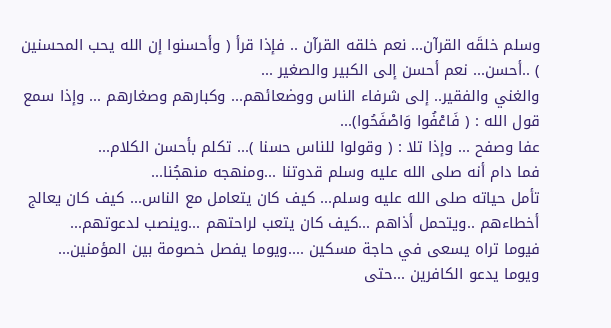وسلم خلقَه القرآن... نعم خلقه القرآن .. فإذا قرأ ( وأحسنوا إن الله يحب المحسنين ) ..أحسن... نعم أحسن إلى الكبير والصغير ...
والغني والفقير.. إلى شرفاء الناس ووضعائهم... وكبارهم وصغارهم ... وإذا سمع قول الله : ( فَاعْفُوا وَاصْفَحُوا)...
عفا وصفح ... وإذا تلا : ( وقولوا للناس حسنا )... تكلم بأحسن الكلام...
فما دام أنه صلى الله عليه وسلم قدوتنا ...ومنهجه منهجُنا...
تأمل حياته صلى الله عليه وسلم... كيف كان يتعامل مع الناس... كيف كان يعالج أخطاءهم ..ويتحمل أذاهم ...كيف كان يتعب لراحتهم ...وينصب لدعوتهم...
فيوما تراه يسعى في حاجة مسكين ....ويوما يفصل خصومة بين المؤمنين... ويوما يدعو الكافرين ...حتى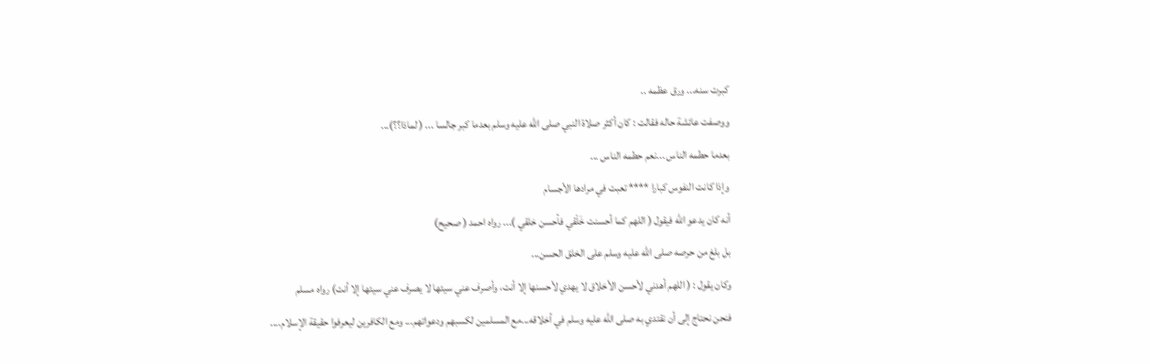كبرت سنه... ورق عظمه ..
ووصفت عائشة حاله فقالت : كان أكثر صلاة النبي صلى الله عليه وسلم بعدما كبر جالسا ... ( لماذا؟؟)...
بعدما حطمه الناس ...نعم حطمه الناس ...
وإذا كانت النفوس كبارا **** تعبت في مرادها الأجسام
أنه كان يدعو الله فيقول ( اللهم كما أحسنت خَلْقي فأحسن خلقي )... رواه احمد ( صحيح)
بل بلغ من حرصه صلى الله عليه وسلم على الخلق الحسن...
وكان يقول : ( اللهم أهدني لأحسن الأخلاق لا يهدي لأحسنها إلا أنت، وأصرف عني سيئها لا يصرف عني سيئها إلا أنت) رواه مسلم
فنحن نحتاج إلى أن نقتدي به صلى الله عليه وسلم في أخلاقه...مع المسلمين لكسبهم ودعواتهم... ومع الكافرين ليعرفوا حقيقة الإسلام....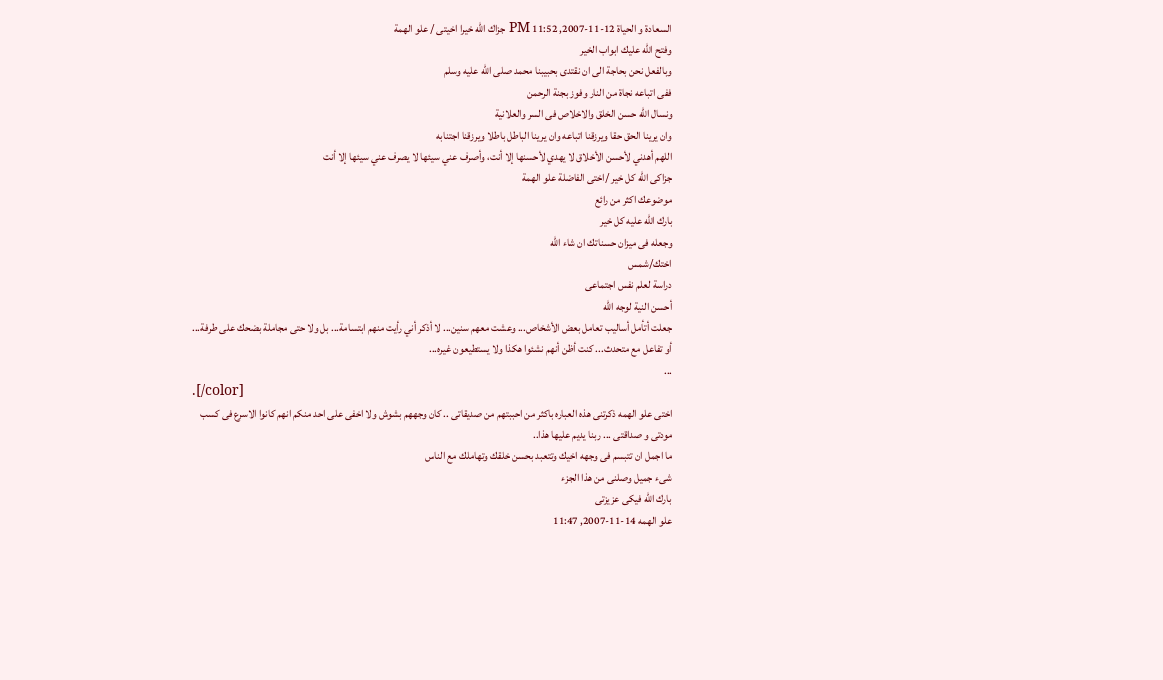السعادة و الحياة 12-11-2007, 11:52 PM جزاك الله خيرا اخيتى / علو الهمة
وفتح الله عليك ابواب الخير
وبالفعل نحن بحاجة الى ان نقتدى بحبيبنا محمد صلى الله عليه وسلم
ففى اتباعه نجاة من النار وفوز بجنة الرحمن
ونسال الله حسن الخلق والاخلاص فى السر والعلانية
وان يرينا الحق حقا ويرزقنا اتباعه وان يرينا الباطل باطلا ويرزقنا اجتنابه
اللهم أهدني لأحسن الأخلاق لا يهدي لأحسنها إلا أنت، وأصرف عني سيئها لا يصرف عني سيئها إلا أنت
جزاكى الله كل خير /اختى الفاضلة علو الهمة
موضوعك اكثر من رائع
بارك الله عليه كل خير
وجعله فى ميزان حسناتك ان شاء الله
اختك/شمس
دراسة لعلم نفس اجتماعى
أحسن النية لوجه الله
جعلت أتأمل أساليب تعامل بعض الأشخاص... وعشت معهم سنين... لا أذكر أني رأيت منهم ابتسامة... بل ولا حتى مجاملة بضحك على طرفة...
أو تفاعل مع متحدث... كنت أظن أنهم نشئوا هكذا ولا يستطيعون غيره...
...
.[/color]
اختى علو الهمه ذكرتنى هذه العباره باكثر من احببتهم من صديقاتى .. كان وجههم بشوش ولا اخفى على احد منكم انهم كانوا الاسرع فى كسب مودتى و صداقتى ... ربنا يديم عليها هذا..
ما اجمل ان تتبسم فى وجهه اخيك وتتعبد بحسن خلقك وتهاملك مع الناس
شىء جميل وصلنى من هذا الجزء
بارك الله فيكى عزيزتى
علو الهمه 14-11-2007, 11:47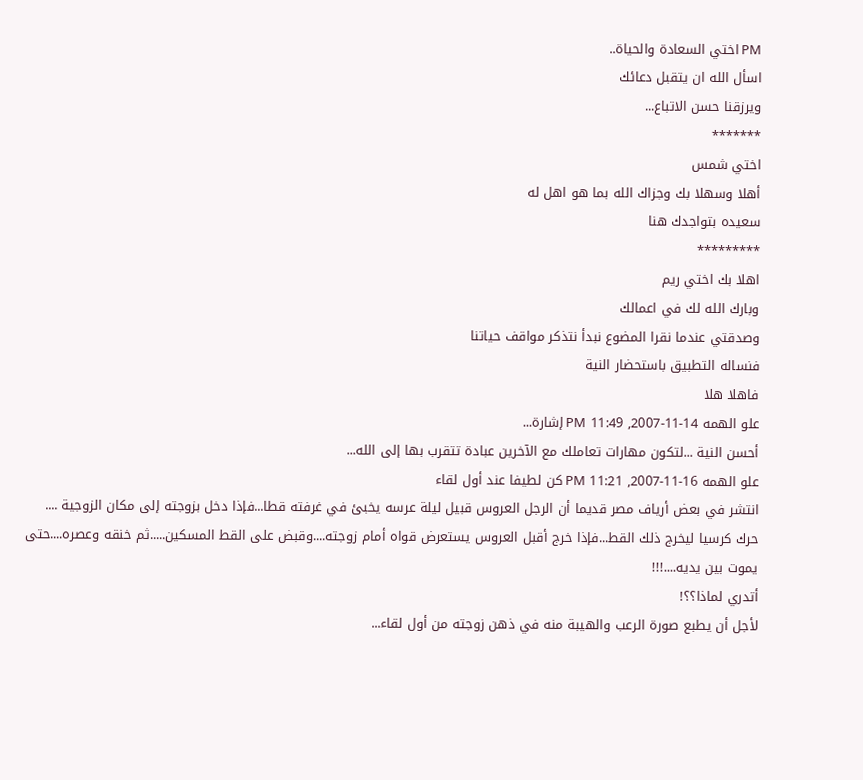PM اختي السعادة والحياة..
اسأل الله ان يتقبل دعائك
ويرزقنا حسن الاتباع...
*******
اختي شمس
أهلا وسهلا بك وجزاك الله بما هو اهل له
سعيده بتواجدك هنا
*********
اهلا بك اختي ريم
وبارك الله لك في اعمالك
وصدقتي عندما نقرا المضوع نبدأ نتذكر مواقف حياتنا
فنساله التطبيق باستحضار النية
فاهلا هلا
علو الهمه 14-11-2007, 11:49 PM إشارة...
أحسن النية ...لتكون مهارات تعاملك مع الآخرين عبادة تتقرب بها إلى الله...
علو الهمه 16-11-2007, 11:21 PM كن لطيفا عند أول لقاء
انتشر في بعض أرياف مصر قديما أن الرجل العروس قبيل ليلة عرسه يخبئ في غرفته قطا...فإذا دخل بزوجته إلى مكان الزوجية ....
حرك كرسيا ليخرج ذلك القط...فإذا خرج أقبل العروس يستعرض قواه أمام زوجته....وقبض على القط المسكين.....ثم خنقه وعصره....حتى يموت بين يديه....!!!
أتدري لماذا؟؟!
لأجل أن يطبع صورة الرعب والهيبة منه في ذهن زوجته من أول لقاء...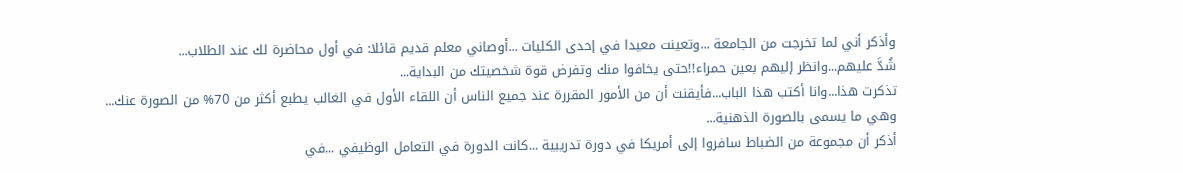وأذكر أني لما تخرجت من الجامعة ...وتعينت معيدا في إحدى الكليات ...أوصاني معلم قديم قائلا: في أول محاضرة لك عند الطلاب...
شُدَّ عليهم...وانظر إليهم بعين حمراء!!حتى يخافوا منك وتفرض قوة شخصيتك من البداية...
تذكرت هذا...وانا أكتب هذا الباب...فأيقنت أن من الأمور المقررة عند جميع الناس أن اللقاء الأول في الغالب يطبع أكثر من 70% من الصورة عنك...
وهي ما يسمى بالصورة الذهنية...
أذكر أن مجموعة من الضباط سافروا إلى أمريكا في دورة تدريبية ...كانت الدورة في التعامل الوظيفي ...في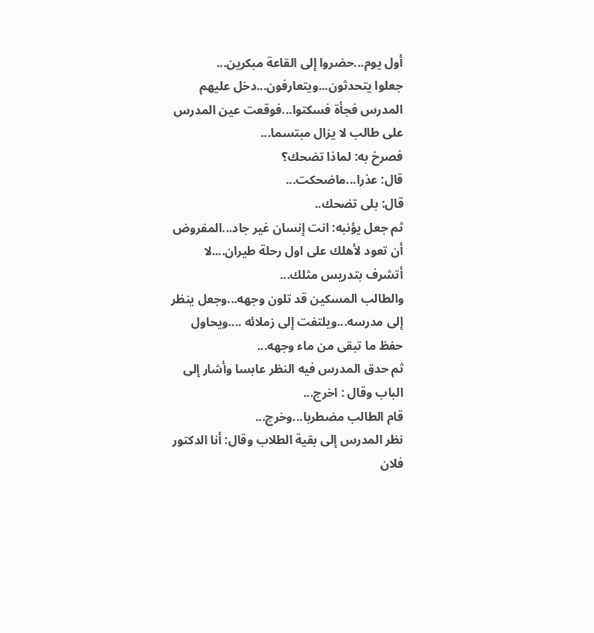أول يوم...حضروا إلى القاعة مبكرين...
جعلوا يتحدثون...ويتعارفون...دخل عليهم المدرس فجأة فسكتوا...فوقعت عين المدرس على طالب لا يزال مبتسما...
فصرخ به: لماذا تضحك؟
قال: عذرا...ماضحكت...
قال: بلى تضحك..
ثم جعل يؤنبه: انت إنسان غير جاد...المفروض أن تعود لأهلك على اول رحلة طيران....لا أتشرف بتدريس مثلك...
والطالب المسكين قد تلون وجهه...وجعل ينظر إلى مدرسه...ويلتفت إلى زملائه ....ويحاول حفظ ما تبقى من ماء وجهه...
ثم حدق المدرس فيه النظر عابسا وأشار إلى الباب وقال : اخرج...
قام الطالب مضطربا...وخرج...
نظر المدرس إلى بقية الطلاب وقال: أنا الدكتور فلان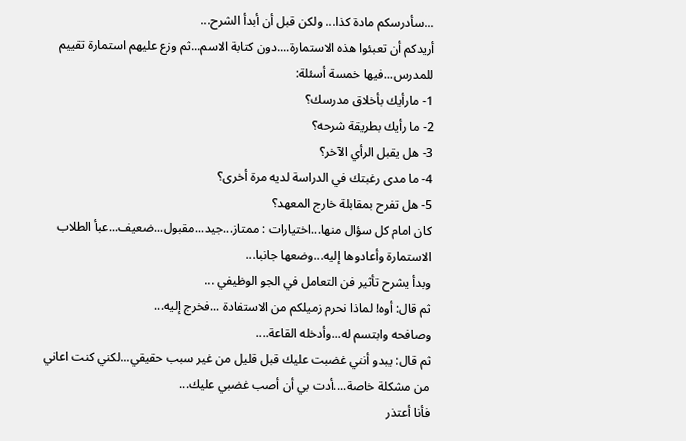...سأدرسكم مادة كذا... ولكن قبل أن أبدأ الشرح...
أريدكم أن تعبئوا هذه الاستمارة....دون كتابة الاسم...ثم وزع عليهم استمارة تقييم للمدرس...فيها خمسة أسئلة:
1- مارأيك بأخلاق مدرسك؟
2- ما رأيك بطريقة شرحه؟
3- هل يقبل الرأي الآخر؟
4- ما مدى رغبتك في الدراسة لديه مرة أخرى؟
5- هل تفرح بمقابلة خارج المعهد؟
كان امام كل سؤال منها...اختيارات : ممتاز...جيد...مقبول...ضعيف...عبأ الطلاب الاستمارة وأعادوها إليه...وضعها جانبا...
وبدأ يشرح تأثير فن التعامل في الجو الوظيفي ...
ثم قال: أوه! لماذا نحرم زميلكم من الاستفادة ...فخرج إليه...
وصافحه وابتسم له...وأدخله القاعة....
ثم قال: يبدو أنني غضبت عليك قبل قليل من غير سبب حقيقي...لكني كنت اعاني من مشكلة خاصة....أدت بي أن أصب غضبي عليك...
فأنا أعتذر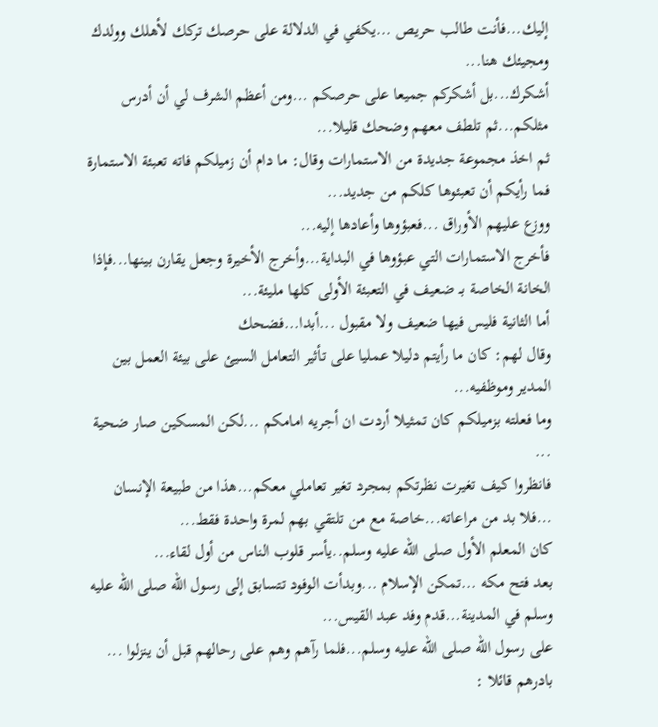إليك...فأنت طالب حريص ...يكفي في الدلالة على حرصك تركك لأهلك وولدك ومجيئك هنا...
أشكرك...بل أشكركم جميعا على حرصكم ...ومن أعظم الشرف لي أن أدرس مثلكم...ثم تلطف معهم وضحك قليلا...
ثم اخذ مجموعة جديدة من الاستمارات وقال: ما دام أن زميلكم فاته تعبئة الاستمارة فما رأيكم أن تعبئوها كلكم من جديد...
ووزع عليهم الأوراق ...فعبؤوها وأعادها إليه...
فأخرج الاستمارات التي عبؤوها في البداية...وأخرج الأخيرة وجعل يقارن بينها...فإذا الخانة الخاصة بــ ضعيف في التعبئة الأولى كلها مليئة...
أما الثانية فليس فيها ضعيف ولا مقبول ...أبدا...فضحك
وقال لهم: كان ما رأيتم دليلا عمليا على تأثير التعامل السيئ على بيئة العمل بين المدير وموظفيه...
وما فعلته بزميلكم كان تمثيلا أردت ان أجريه امامكم ...لكن المسكين صار ضحية ...
فانظروا كيف تغيرت نظرتكم بمجرد تغير تعاملي معكم...هذا من طبيعة الإنسان ...فلا بد من مراعاته...خاصة مع من تلتقي بهم لمرة واحدة فقط...
كان المعلم الأول صلى الله عليه وسلم..يأسر قلوب الناس من أول لقاء...
بعد فتح مكه ...تمكن الإسلام ...وبدأت الوفود تتسابق إلى رسول الله صلى الله عليه وسلم في المدينة...قدم وفد عبد القيس...
على رسول الله صلى الله عليه وسلم...فلما رآهم وهم على رحالهم قبل أن ينزلوا ...
بادرهم قائلا :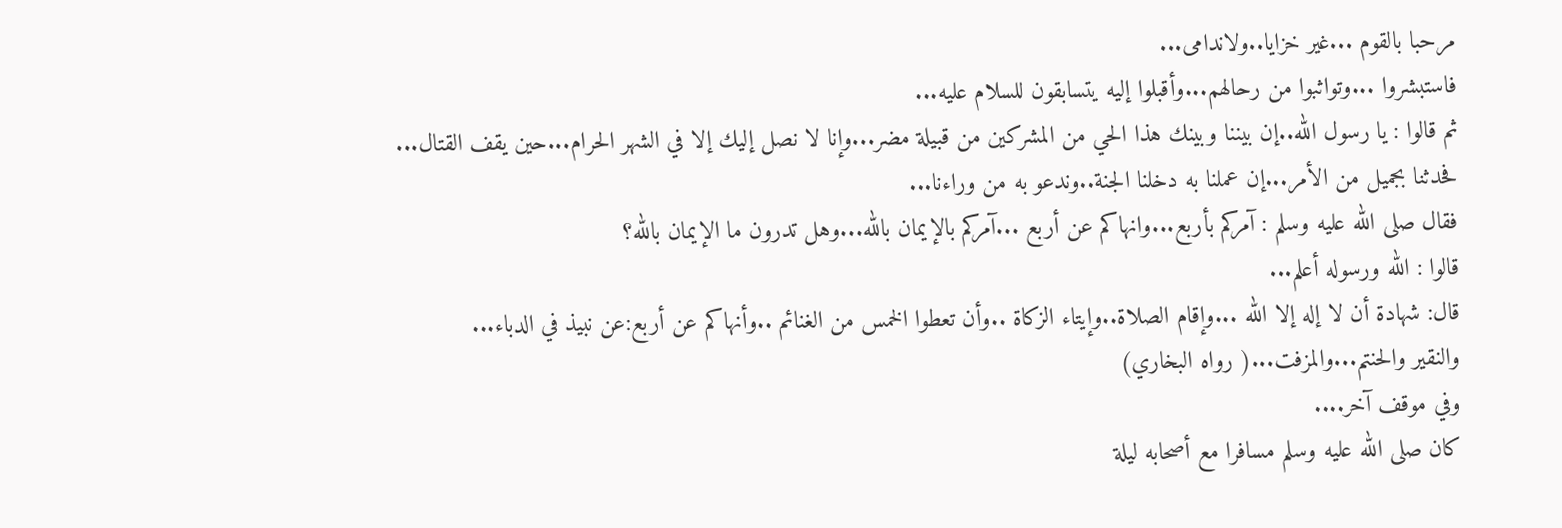مرحبا بالقوم ...غير خزايا..ولاندامى...
فاستبشروا ...وتواثبوا من رحالهم...وأقبلوا إليه يتسابقون للسلام عليه...
ثم قالوا : يا رسول الله..إن بيننا وبينك هذا الحي من المشركين من قبيلة مضر...وإنا لا نصل إليك إلا في الشهر الحرام...حين يقف القتال...
فحدثنا بجميل من الأمر...إن عملنا به دخلنا الجنة..وندعو به من وراءنا...
فقال صلى الله عليه وسلم : آمركم بأربع...وانهاكم عن أربع ...آمركم بالإيمان بالله...وهل تدرون ما الإيمان بالله؟
قالوا : الله ورسوله أعلم...
قال: شهادة أن لا إله إلا الله ...وإقام الصلاة..وإيتاء الزكاة ..وأن تعطوا الخمس من الغنائم ..وأنهاكم عن أربع:عن نبيذ في الدباء...
والنقير والحنتم...والمزفت...( رواه البخاري)
وفي موقف آخر....
كان صلى الله عليه وسلم مسافرا مع أصحابه ليلة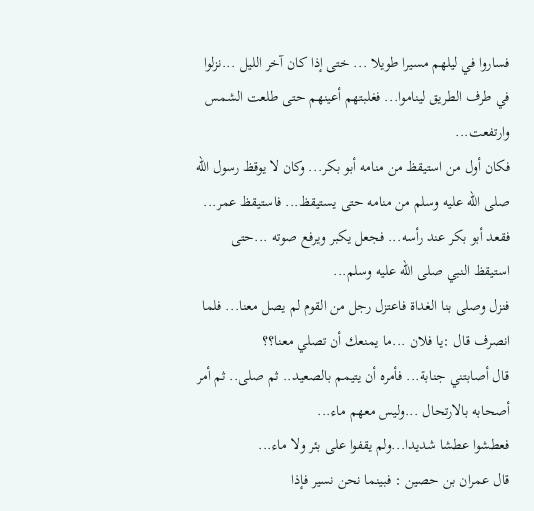فساروا في ليلهم مسيرا طويلا ... ختى إذا كان آخر الليل ...نزلوا في طرف الطريق ليناموا... فغلبتهم أعينهم حتى طلعت الشمس وارتفعت...
فكان أول من استيقظ من منامه أبو بكر... وكان لا يوقظ رسول الله صلى الله عليه وسلم من منامه حتى يستيقظ... فاستيقظ عمر...
فقعد أبو بكر عند رأسه... فجعل يكبر ويرفع صوته ...حتى استيقظ النبي صلى الله عليه وسلم...
فنزل وصلى بنا الغداة فاعتزل رجل من القوم لم يصل معنا... فلما انصرف قال :يا فلان ...ما يمنعك أن تصلي معنا؟؟
قال أصابتني جنابة... فأمره أن يتيمم بالصعيد.. ثم صلى.. ثم أمر أصحابه بالارتحال ...وليس معهم ماء...
فعطشوا عطشا شديدا...ولم يقفوا على بئر ولا ماء...
قال عمران بن حصين : فبينما نحن نسير فإذا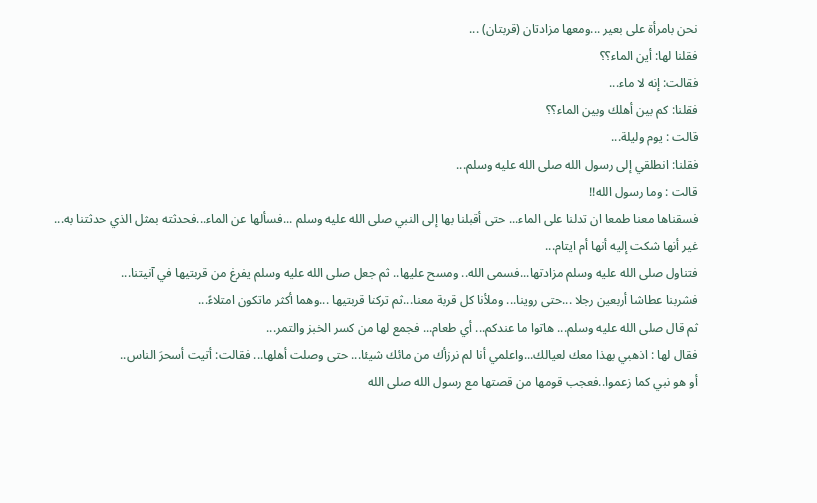نحن بامرأة على بعير ...ومعها مزادتان (قربتان) ...
فقلنا لها: أين الماء؟؟
فقالت: إنه لا ماء...
فقلنا: كم بين أهلك وبين الماء؟؟
قالت : يوم وليلة...
فقلنا: انطلقي إلى رسول الله صلى الله عليه وسلم...
قالت : وما رسول الله!!
فسقناها معنا طمعا ان تدلنا على الماء... حتى أقبلنا بها إلى النبي صلى الله عليه وسلم ...فسألها عن الماء...فحدثته بمثل الذي حدثتنا به...
غير أنها شكت إليه أنها أم ايتام...
فتناول صلى الله عليه وسلم مزادتها...فسمى الله.. ومسح عليها.. ثم جعل صلى الله عليه وسلم يفرغ من قربتيها في آنيتنا...
فشربنا عطاشا أربعين رجلا ...حتى روينا... وملأنا كل قربة معنا...ثم تركنا قربتيها ...وهما أكثر ماتكون امتلاءً...
ثم قال صلى الله عليه وسلم... هاتوا ما عندكم... أي طعام... فجمع لها من كسر الخبز والتمر...
فقال لها : اذهبي بهذا معك لعيالك...واعلمي أنا لم نرزأك من مائك شيئا... حتى وصلت أهلها... فقالت: أتيت أسحرَ الناس..
أو هو نبي كما زعموا..فعجب قومها من قصتها مع رسول الله صلى الله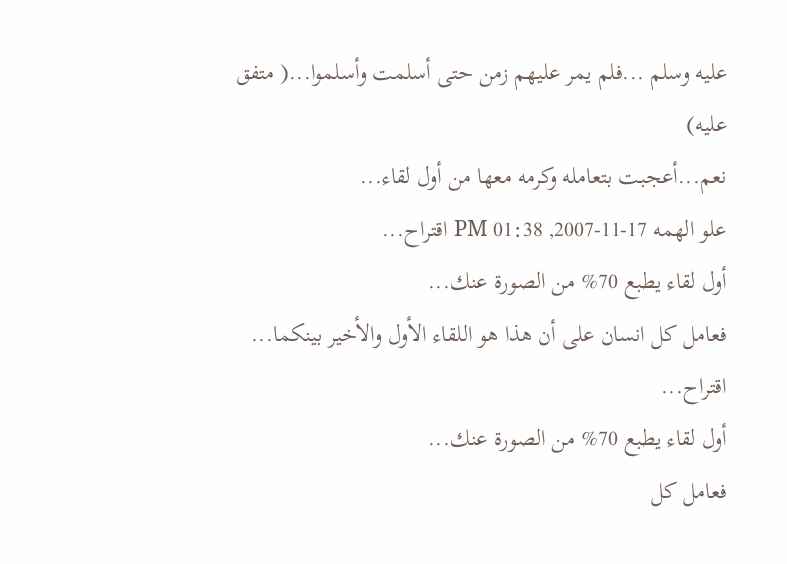عليه وسلم ...فلم يمر عليهم زمن حتى أسلمت وأسلموا...( متفق عليه)
نعم...أعجبت بتعامله وكرمه معها من أول لقاء...
علو الهمه 17-11-2007, 01:38 PM اقتراح...
أول لقاء يطبع 70% من الصورة عنك...
فعامل كل انسان على أن هذا هو اللقاء الأول والأخير بينكما...
اقتراح...
أول لقاء يطبع 70% من الصورة عنك...
فعامل كل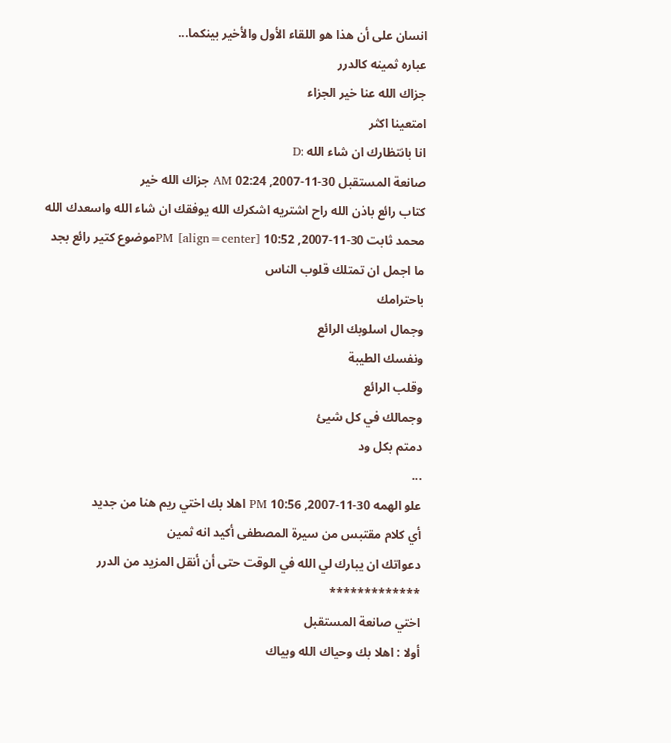انسان على أن هذا هو اللقاء الأول والأخير بينكما...
عباره ثمينه كالدرر
جزاك الله عنا خير الجزاء
امتعينا اكثر
انا بانتظارك ان شاء الله :D
صانعة المستقبل 30-11-2007, 02:24 AM جزاك الله خير
كتاب رائع باذن الله راح اشتريه اشكرك الله يوفقك ان شاء الله واسعدك الله
محمد ثابت 30-11-2007, 10:52 PM [align=center]موضوع كتير رائع بجد
ما اجمل ان تمتلك قلوب الناس
باحترامك
وجمال اسلوبك الرائع
ونفسك الطيبة
وقلب الرائع
وجمالك في كل شيئ
دمتم بكل ود
...
علو الهمه 30-11-2007, 10:56 PM اهلا بك اختي ريم هنا من جديد
أي كلام مقتبس من سيرة المصطفى أكيد انه ثمين
دعواتك ان يبارك لي الله في الوقت حتى أن أنقل المزيد من الدرر
*************
اختي صانعة المستقبل
أولا : اهلا بك وحياك الله وبياك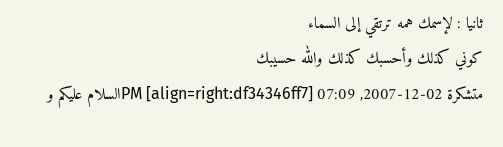ثانيا : لإسمك همه ترتقي إلى السماء
كوني كذلك وأحسبك كذلك والله حسيبك
متشكرة 02-12-2007, 07:09 PM [align=right:df34346ff7]السلام عليكم و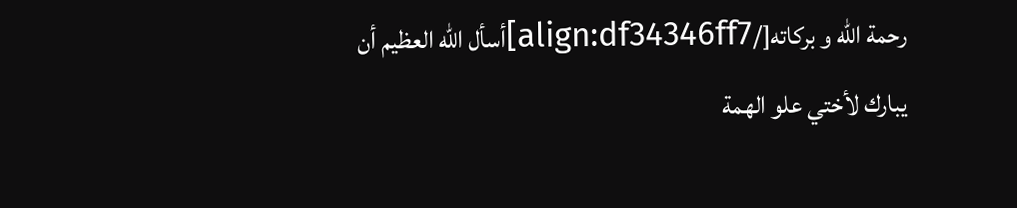رحمة الله و بركاته[/align:df34346ff7]أسأل الله العظيم أن يبارك لأختي علو الهمة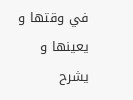في وقتها و يعينها و يشرح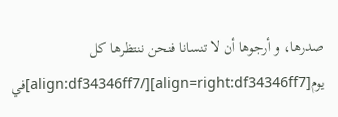صدرها، و أرجوها أن لا تنسانا فنحن ننتظرها كل يوم[align=right:df34346ff7][/align:df34346ff7]في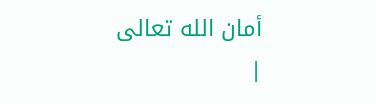أمان الله تعالى
|